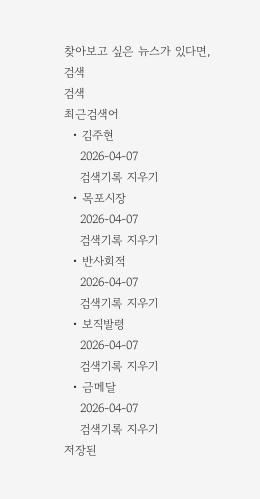찾아보고 싶은 뉴스가 있다면, 검색
검색
최근검색어
  • 김주현
    2026-04-07
    검색기록 지우기
  • 목포시장
    2026-04-07
    검색기록 지우기
  • 반사회적
    2026-04-07
    검색기록 지우기
  • 보직발령
    2026-04-07
    검색기록 지우기
  • 금메달
    2026-04-07
    검색기록 지우기
저장된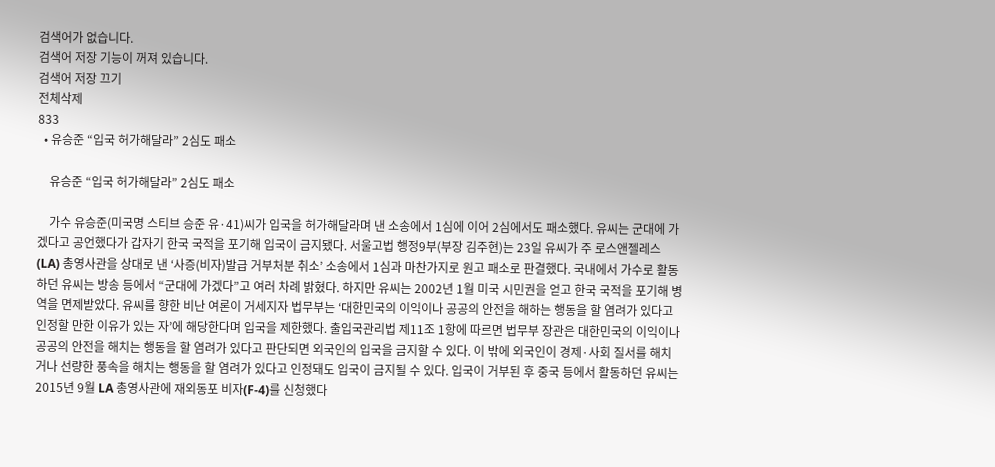검색어가 없습니다.
검색어 저장 기능이 꺼져 있습니다.
검색어 저장 끄기
전체삭제
833
  • 유승준 “입국 허가해달라” 2심도 패소

    유승준 “입국 허가해달라” 2심도 패소

    가수 유승준(미국명 스티브 승준 유·41)씨가 입국을 허가해달라며 낸 소송에서 1심에 이어 2심에서도 패소했다. 유씨는 군대에 가겠다고 공언했다가 갑자기 한국 국적을 포기해 입국이 금지됐다. 서울고법 행정9부(부장 김주현)는 23일 유씨가 주 로스앤젤레스(LA) 총영사관을 상대로 낸 ‘사증(비자)발급 거부처분 취소’ 소송에서 1심과 마찬가지로 원고 패소로 판결했다. 국내에서 가수로 활동하던 유씨는 방송 등에서 “군대에 가겠다”고 여러 차례 밝혔다. 하지만 유씨는 2002년 1월 미국 시민권을 얻고 한국 국적을 포기해 병역을 면제받았다. 유씨를 향한 비난 여론이 거세지자 법무부는 ‘대한민국의 이익이나 공공의 안전을 해하는 행동을 할 염려가 있다고 인정할 만한 이유가 있는 자’에 해당한다며 입국을 제한했다. 출입국관리법 제11조 1항에 따르면 법무부 장관은 대한민국의 이익이나 공공의 안전을 해치는 행동을 할 염려가 있다고 판단되면 외국인의 입국을 금지할 수 있다. 이 밖에 외국인이 경제·사회 질서를 해치거나 선량한 풍속을 해치는 행동을 할 염려가 있다고 인정돼도 입국이 금지될 수 있다. 입국이 거부된 후 중국 등에서 활동하던 유씨는 2015년 9월 LA 총영사관에 재외동포 비자(F-4)를 신청했다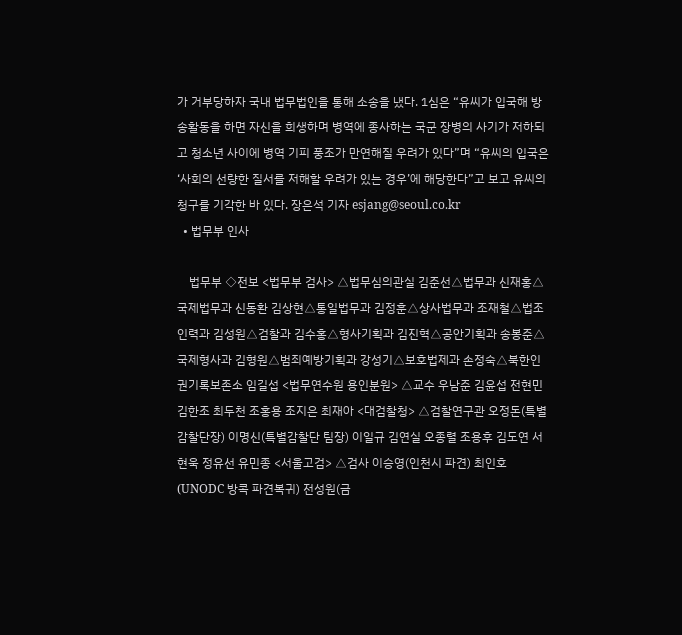가 거부당하자 국내 법무법인을 통해 소송을 냈다. 1심은 “유씨가 입국해 방송활동을 하면 자신을 희생하며 병역에 종사하는 국군 장병의 사기가 저하되고 청소년 사이에 병역 기피 풍조가 만연해질 우려가 있다”며 “유씨의 입국은 ‘사회의 선량한 질서를 저해할 우려가 있는 경우’에 해당한다”고 보고 유씨의 청구를 기각한 바 있다. 장은석 기자 esjang@seoul.co.kr
  • 법무부 인사

    법무부 ◇전보 <법무부 검사> △법무심의관실 김준선△법무과 신재홍△국제법무과 신동환 김상현△통일법무과 김정훈△상사법무과 조재철△법조인력과 김성원△검찰과 김수홍△형사기획과 김진혁△공안기획과 송봉준△국제형사과 김형원△범죄예방기획과 강성기△보호법제과 손정숙△북한인권기록보존소 임길섭 <법무연수원 용인분원> △교수 우남준 김윤섭 전현민 김한조 최두천 조홍용 조지은 최재아 <대검찰청> △검찰연구관 오정돈(특별감찰단장) 이명신(특별감찰단 팀장) 이일규 김연실 오종렬 조용후 김도연 서현욱 정유선 유민종 <서울고검> △검사 이승영(인천시 파견) 최인호(UNODC 방콕 파견복귀) 전성원(금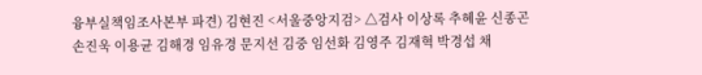융부실책임조사본부 파견) 김현진 <서울중앙지검> △검사 이상록 추혜윤 신종곤 손진욱 이용균 김해경 임유경 문지선 김중 임선화 김영주 김재혁 박경섭 채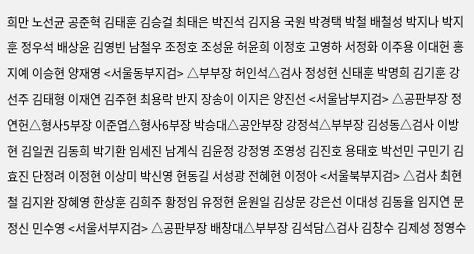희만 노선균 공준혁 김태훈 김승걸 최태은 박진석 김지용 국원 박경택 박철 배철성 박지나 박지훈 정우석 배상윤 김영빈 남철우 조정호 조성윤 허윤희 이정호 고영하 서정화 이주용 이대헌 홍지예 이승현 양재영 <서울동부지검> △부부장 허인석△검사 정성현 신태훈 박명희 김기훈 강선주 김태형 이재연 김주현 최용락 반지 장송이 이지은 양진선 <서울남부지검> △공판부장 정연헌△형사5부장 이준엽△형사6부장 박승대△공안부장 강정석△부부장 김성동△검사 이방현 김일권 김동희 박기환 임세진 남계식 김윤정 강정영 조영성 김진호 용태호 박선민 구민기 김효진 단정려 이정현 이상미 박신영 현동길 서성광 전혜현 이정아 <서울북부지검> △검사 최현철 김지완 장혜영 한상훈 김희주 황정임 유정현 윤원일 김상문 강은선 이대성 김동율 임지연 문정신 민수영 <서울서부지검> △공판부장 배창대△부부장 김석담△검사 김창수 김제성 정영수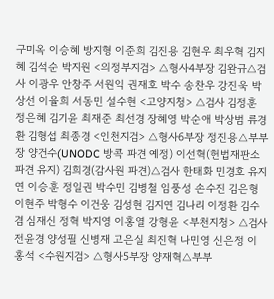구미옥 이승혜 방지형 이준희 김진용 김현우 최우혁 김지혜 김석순 박지원 <의정부지검> △형사4부장 김완규△검사 이광우 안창주 서원익 권재호 박수 송찬우 강진욱 박상선 이율희 서동민 설수현 <고양지청> △검사 김정훈 정은혜 김기윤 최재준 최선경 장혜영 박순애 박상범 류경환 김형섭 최종경 <인천지검> △형사6부장 정진용△부부장 양건수(UNODC 방콕 파견 예정) 이선혁(헌법재판소 파견 유지) 김희경(감사원 파견)△검사 한태화 민경호 유지연 이승훈 정일권 박수민 김병철 임풍성 손수진 김은형 이현주 박형수 이건웅 김성현 김지연 김나리 이정환 김수겸 심재신 정혁 박지영 이홍열 강형윤 <부천지청> △검사 전윤경 양성필 신병재 고은실 최진혁 나민영 신은정 이홍석 <수원지검> △형사5부장 양재혁△부부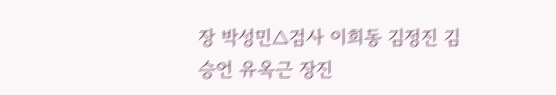장 박성민△검사 이희동 김정진 김승언 유옥근 장진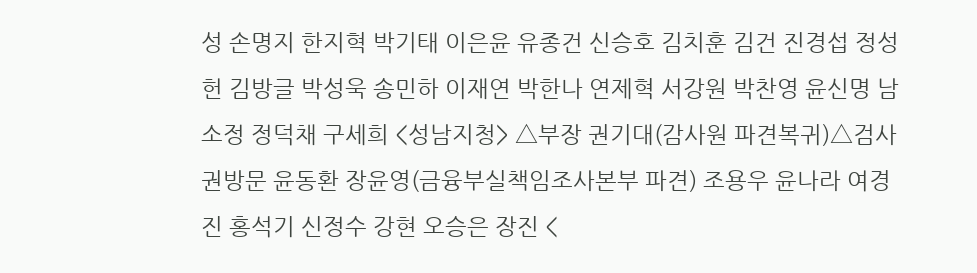성 손명지 한지혁 박기태 이은윤 유종건 신승호 김치훈 김건 진경섭 정성헌 김방글 박성욱 송민하 이재연 박한나 연제혁 서강원 박찬영 윤신명 남소정 정덕채 구세희 <성남지청> △부장 권기대(감사원 파견복귀)△검사 권방문 윤동환 장윤영(금융부실책임조사본부 파견) 조용우 윤나라 여경진 홍석기 신정수 강현 오승은 장진 <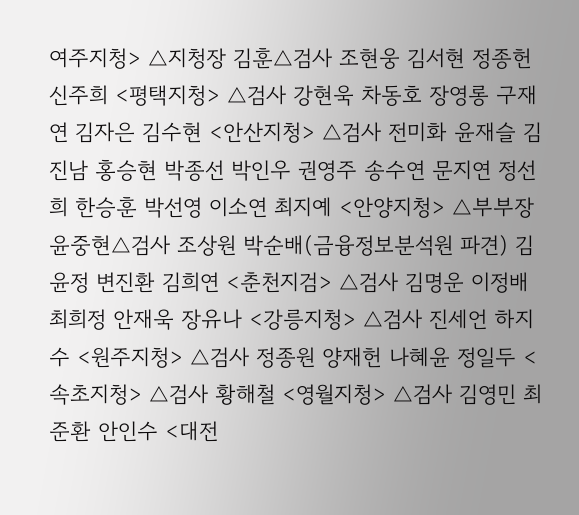여주지청> △지청장 김훈△검사 조현웅 김서현 정종헌 신주희 <평택지청> △검사 강현욱 차동호 장영롱 구재연 김자은 김수현 <안산지청> △검사 전미화 윤재슬 김진남 홍승현 박종선 박인우 권영주 송수연 문지연 정선희 한승훈 박선영 이소연 최지예 <안양지청> △부부장 윤중현△검사 조상원 박순배(금융정보분석원 파견) 김윤정 변진환 김희연 <춘천지검> △검사 김명운 이정배 최희정 안재욱 장유나 <강릉지청> △검사 진세언 하지수 <원주지청> △검사 정종원 양재헌 나혜윤 정일두 <속초지청> △검사 황해철 <영월지청> △검사 김영민 최준환 안인수 <대전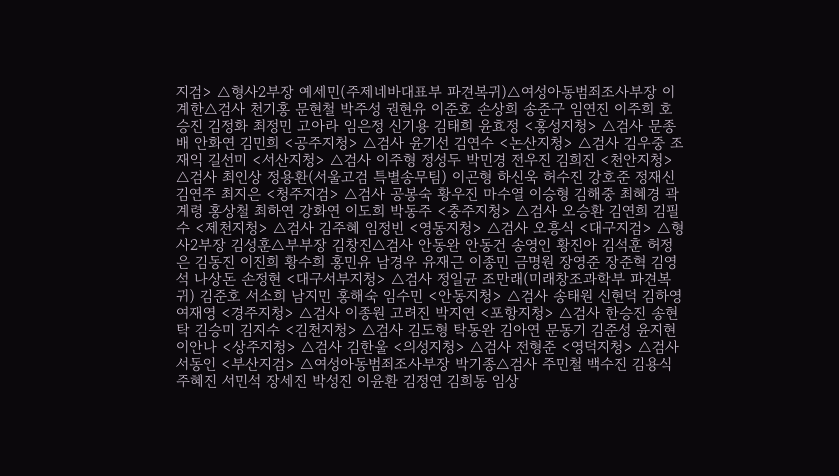지검> △형사2부장 예세민(주제네바대표부 파견복귀)△여성아동범죄조사부장 이계한△검사 천기홍 문현철 박주성 권현유 이준호 손상희 송준구 임연진 이주희 호승진 김정화 최정민 고아라 임은정 신기용 김태희 윤효정 <홍성지청> △검사 문종배 안화연 김민희 <공주지청> △검사 윤기선 김연수 <논산지청> △검사 김우중 조재익 길선미 <서산지청> △검사 이주형 정성두 박민경 전우진 김희진 <천안지청> △검사 최인상 정용환(서울고검 특별송무팀) 이곤형 하신욱 허수진 강호준 정재신 김연주 최지은 <청주지검> △검사 공봉숙 황우진 마수열 이승형 김해중 최혜경 곽계령 홍상철 최하연 강화연 이도희 박동주 <충주지청> △검사 오승환 김연희 김필수 <제천지청> △검사 김주혜 임정빈 <영동지청> △검사 오흥식 <대구지검> △형사2부장 김성훈△부부장 김창진△검사 안동완 안동건 송영인 황진아 김석훈 허정은 김동진 이진희 황수희 홍민유 남경우 유재근 이종민 금명원 장영준 장준혁 김영석 나상돈 손정현 <대구서부지청> △검사 정일균 조만래(미래창조과학부 파견복귀) 김준호 서소희 남지민 홍해숙 임수민 <안동지청> △검사 송태원 신현덕 김하영 여재영 <경주지청> △검사 이종원 고려진 박지연 <포항지청> △검사 한승진 송현탁 김승미 김지수 <김천지청> △검사 김도형 탁동완 김아연 문동기 김준성 윤지현 이안나 <상주지청> △검사 김한울 <의성지청> △검사 전형준 <영덕지청> △검사 서동인 <부산지검> △여성아동범죄조사부장 박기종△검사 주민철 백수진 김용식 주혜진 서민석 장세진 박성진 이윤환 김정연 김희동 임상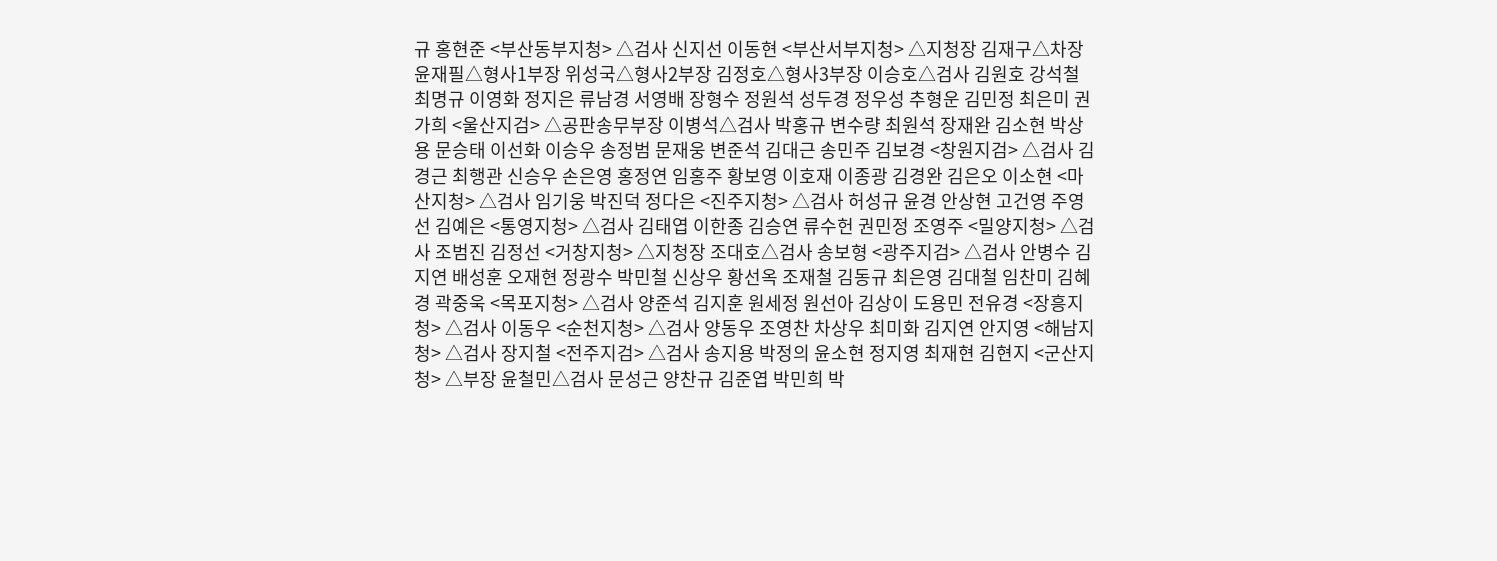규 홍현준 <부산동부지청> △검사 신지선 이동현 <부산서부지청> △지청장 김재구△차장 윤재필△형사1부장 위성국△형사2부장 김정호△형사3부장 이승호△검사 김원호 강석철 최명규 이영화 정지은 류남경 서영배 장형수 정원석 성두경 정우성 추형운 김민정 최은미 권가희 <울산지검> △공판송무부장 이병석△검사 박홍규 변수량 최원석 장재완 김소현 박상용 문승태 이선화 이승우 송정범 문재웅 변준석 김대근 송민주 김보경 <창원지검> △검사 김경근 최행관 신승우 손은영 홍정연 임홍주 황보영 이호재 이종광 김경완 김은오 이소현 <마산지청> △검사 임기웅 박진덕 정다은 <진주지청> △검사 허성규 윤경 안상현 고건영 주영선 김예은 <통영지청> △검사 김태엽 이한종 김승연 류수헌 권민정 조영주 <밀양지청> △검사 조범진 김정선 <거창지청> △지청장 조대호△검사 송보형 <광주지검> △검사 안병수 김지연 배성훈 오재현 정광수 박민철 신상우 황선옥 조재철 김동규 최은영 김대철 임찬미 김혜경 곽중욱 <목포지청> △검사 양준석 김지훈 원세정 원선아 김상이 도용민 전유경 <장흥지청> △검사 이동우 <순천지청> △검사 양동우 조영찬 차상우 최미화 김지연 안지영 <해남지청> △검사 장지철 <전주지검> △검사 송지용 박정의 윤소현 정지영 최재현 김현지 <군산지청> △부장 윤철민△검사 문성근 양찬규 김준엽 박민희 박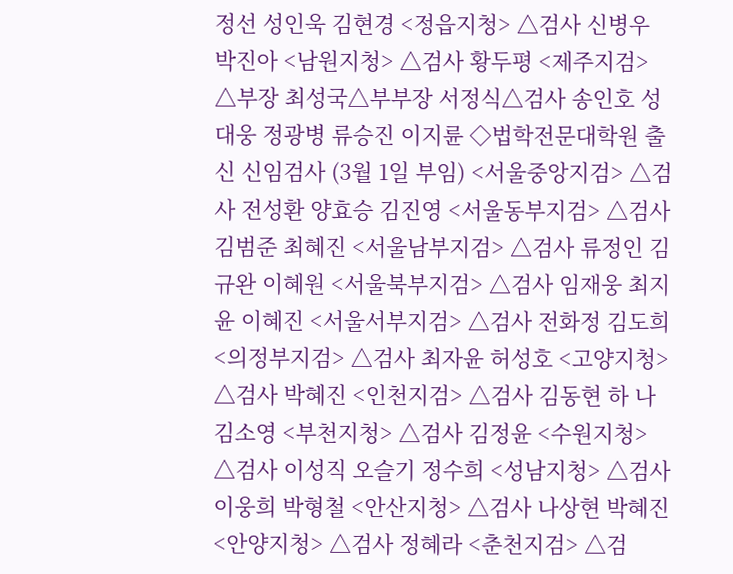정선 성인욱 김현경 <정읍지청> △검사 신병우 박진아 <남원지청> △검사 황두평 <제주지검> △부장 최성국△부부장 서정식△검사 송인호 성대웅 정광병 류승진 이지륜 ◇법학전문대학원 출신 신임검사 (3월 1일 부임) <서울중앙지검> △검사 전성환 양효승 김진영 <서울동부지검> △검사 김범준 최혜진 <서울남부지검> △검사 류정인 김규완 이혜원 <서울북부지검> △검사 임재웅 최지윤 이혜진 <서울서부지검> △검사 전화정 김도희 <의정부지검> △검사 최자윤 허성호 <고양지청> △검사 박혜진 <인천지검> △검사 김동현 하 나 김소영 <부천지청> △검사 김정윤 <수원지청> △검사 이성직 오슬기 정수희 <성남지청> △검사 이웅희 박형철 <안산지청> △검사 나상현 박혜진 <안양지청> △검사 정혜라 <춘천지검> △검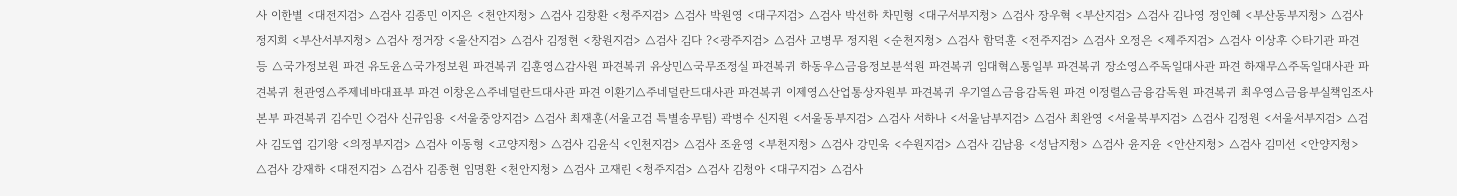사 이한별 <대전지검> △검사 김종민 이지은 <천안지청> △검사 김창환 <청주지검> △검사 박원영 <대구지검> △검사 박선하 차민형 <대구서부지청> △검사 장우혁 <부산지검> △검사 김나영 정인혜 <부산동부지청> △검사 정지희 <부산서부지청> △검사 정거장 <울산지검> △검사 김정현 <창원지검> △검사 김다 ?<광주지검> △검사 고병무 정지원 <순천지청> △검사 함덕훈 <전주지검> △검사 오정은 <제주지검> △검사 이상후 ◇타기관 파견 등 △국가정보원 파견 유도윤△국가정보원 파견복귀 김훈영△감사원 파견복귀 유상민△국무조정실 파견복귀 하동우△금융정보분석원 파견복귀 임대혁△통일부 파견복귀 장소영△주독일대사관 파견 하재무△주독일대사관 파견복귀 천관영△주제네바대표부 파견 이창온△주네덜란드대사관 파견 이환기△주네덜란드대사관 파견복귀 이제영△산업통상자원부 파견복귀 우기열△금융감독원 파견 이정렬△금융감독원 파견복귀 최우영△금융부실책임조사본부 파견복귀 김수민 ◇검사 신규임용 <서울중앙지검> △검사 최재훈(서울고검 특별송무팀) 곽병수 신지원 <서울동부지검> △검사 서하나 <서울남부지검> △검사 최완영 <서울북부지검> △검사 김정원 <서울서부지검> △검사 김도엽 김기왕 <의정부지검> △검사 이동형 <고양지청> △검사 김윤식 <인천지검> △검사 조윤영 <부천지청> △검사 강민욱 <수원지검> △검사 김남용 <성남지청> △검사 윤지윤 <안산지청> △검사 김미선 <안양지청> △검사 강재하 <대전지검> △검사 김종현 임명환 <천안지청> △검사 고재린 <청주지검> △검사 김청아 <대구지검> △검사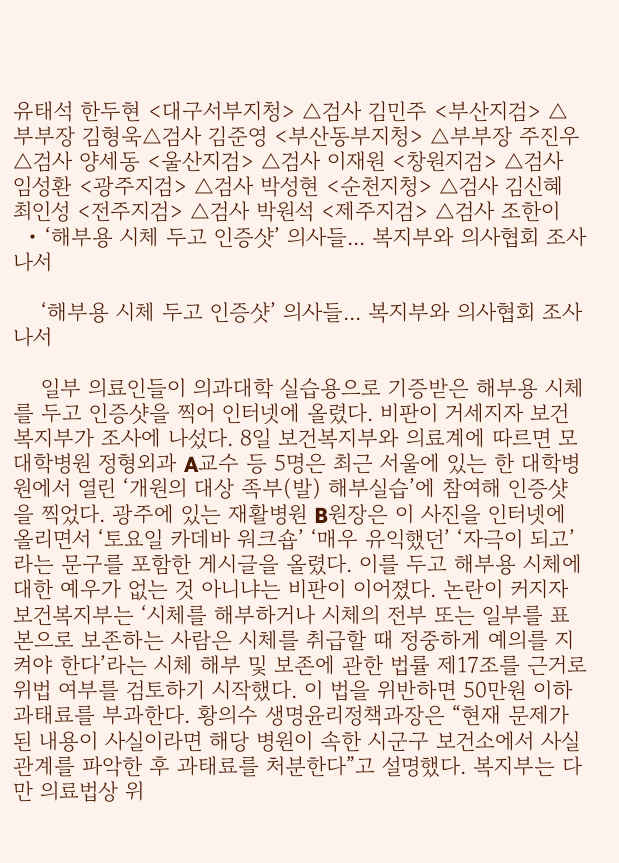유태석 한두현 <대구서부지청> △검사 김민주 <부산지검> △부부장 김형욱△검사 김준영 <부산동부지청> △부부장 주진우△검사 양세동 <울산지검> △검사 이재원 <창원지검> △검사 임성환 <광주지검> △검사 박성현 <순천지청> △검사 김신혜 최인성 <전주지검> △검사 박원석 <제주지검> △검사 조한이
  • ‘해부용 시체 두고 인증샷’ 의사들... 복지부와 의사협회 조사 나서

    ‘해부용 시체 두고 인증샷’ 의사들... 복지부와 의사협회 조사 나서

    일부 의료인들이 의과대학 실습용으로 기증받은 해부용 시체를 두고 인증샷을 찍어 인터넷에 올렸다. 비판이 거세지자 보건복지부가 조사에 나섰다. 8일 보건복지부와 의료계에 따르면 모 대학병원 정형외과 A교수 등 5명은 최근 서울에 있는 한 대학병원에서 열린 ‘개원의 대상 족부(발) 해부실습’에 참여해 인증샷을 찍었다. 광주에 있는 재활병원 B원장은 이 사진을 인터넷에 올리면서 ‘토요일 카데바 워크숍’ ‘매우 유익했던’ ‘자극이 되고’라는 문구를 포함한 게시글을 올렸다. 이를 두고 해부용 시체에 대한 예우가 없는 것 아니냐는 비판이 이어졌다. 논란이 커지자 보건복지부는 ‘시체를 해부하거나 시체의 전부 또는 일부를 표본으로 보존하는 사람은 시체를 취급할 때 정중하게 예의를 지켜야 한다’라는 시체 해부 및 보존에 관한 법률 제17조를 근거로 위법 여부를 검토하기 시작했다. 이 법을 위반하면 50만원 이하 과태료를 부과한다. 황의수 생명윤리정책과장은 “현재 문제가 된 내용이 사실이라면 해당 병원이 속한 시군구 보건소에서 사실관계를 파악한 후 과태료를 처분한다”고 설명했다. 복지부는 다만 의료법상 위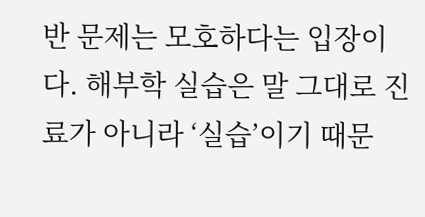반 문제는 모호하다는 입장이다. 해부학 실습은 말 그대로 진료가 아니라 ‘실습’이기 때문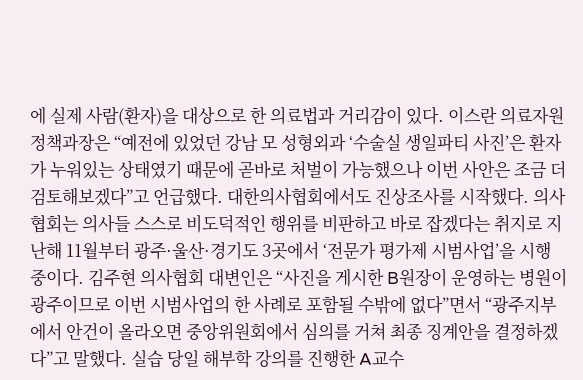에 실제 사람(환자)을 대상으로 한 의료법과 거리감이 있다. 이스란 의료자원정책과장은 “예전에 있었던 강남 모 성형외과 ‘수술실 생일파티 사진’은 환자가 누워있는 상태였기 때문에 곧바로 처벌이 가능했으나 이번 사안은 조금 더 검토해보겠다”고 언급했다. 대한의사협회에서도 진상조사를 시작했다. 의사협회는 의사들 스스로 비도덕적인 행위를 비판하고 바로 잡겠다는 취지로 지난해 11월부터 광주·울산·경기도 3곳에서 ‘전문가 평가제 시범사업’을 시행 중이다. 김주현 의사협회 대변인은 “사진을 게시한 B원장이 운영하는 병원이 광주이므로 이번 시범사업의 한 사례로 포함될 수밖에 없다”면서 “광주지부에서 안건이 올라오면 중앙위원회에서 심의를 거쳐 최종 징계안을 결정하겠다”고 말했다. 실습 당일 해부학 강의를 진행한 A교수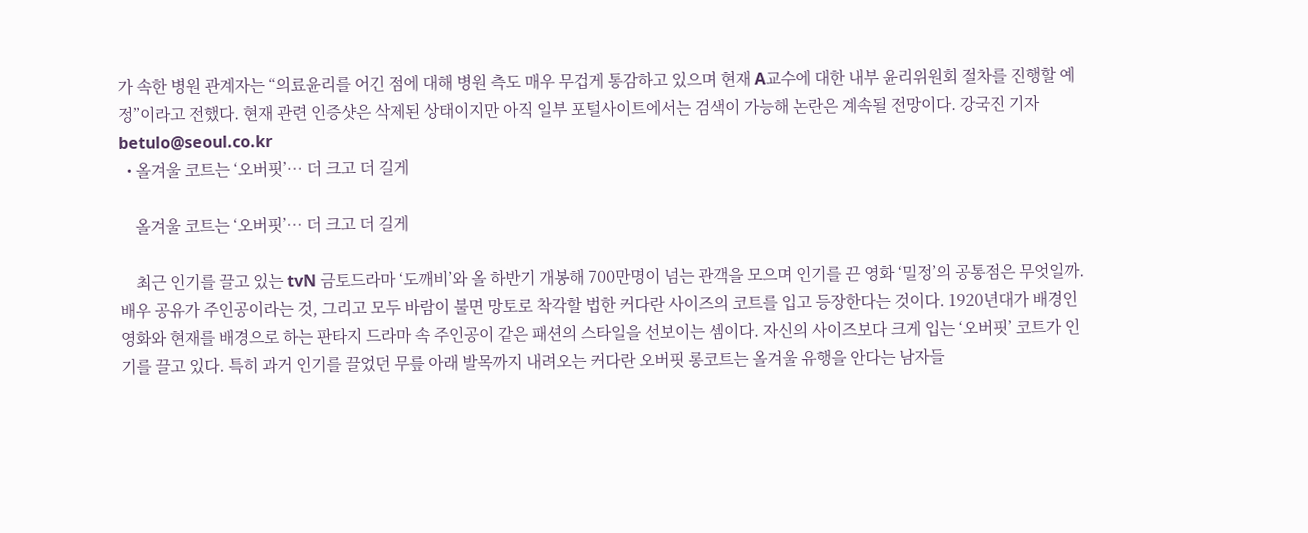가 속한 병원 관계자는 “의료윤리를 어긴 점에 대해 병원 측도 매우 무겁게 통감하고 있으며 현재 A교수에 대한 내부 윤리위원회 절차를 진행할 예정”이라고 전했다. 현재 관련 인증샷은 삭제된 상태이지만 아직 일부 포털사이트에서는 검색이 가능해 논란은 계속될 전망이다. 강국진 기자 betulo@seoul.co.kr
  • 올겨울 코트는 ‘오버핏’… 더 크고 더 길게

    올겨울 코트는 ‘오버핏’… 더 크고 더 길게

    최근 인기를 끌고 있는 tvN 금토드라마 ‘도깨비’와 올 하반기 개봉해 700만명이 넘는 관객을 모으며 인기를 끈 영화 ‘밀정’의 공통점은 무엇일까. 배우 공유가 주인공이라는 것, 그리고 모두 바람이 불면 망토로 착각할 법한 커다란 사이즈의 코트를 입고 등장한다는 것이다. 1920년대가 배경인 영화와 현재를 배경으로 하는 판타지 드라마 속 주인공이 같은 패션의 스타일을 선보이는 셈이다. 자신의 사이즈보다 크게 입는 ‘오버핏’ 코트가 인기를 끌고 있다. 특히 과거 인기를 끌었던 무릎 아래 발목까지 내려오는 커다란 오버핏 롱코트는 올겨울 유행을 안다는 남자들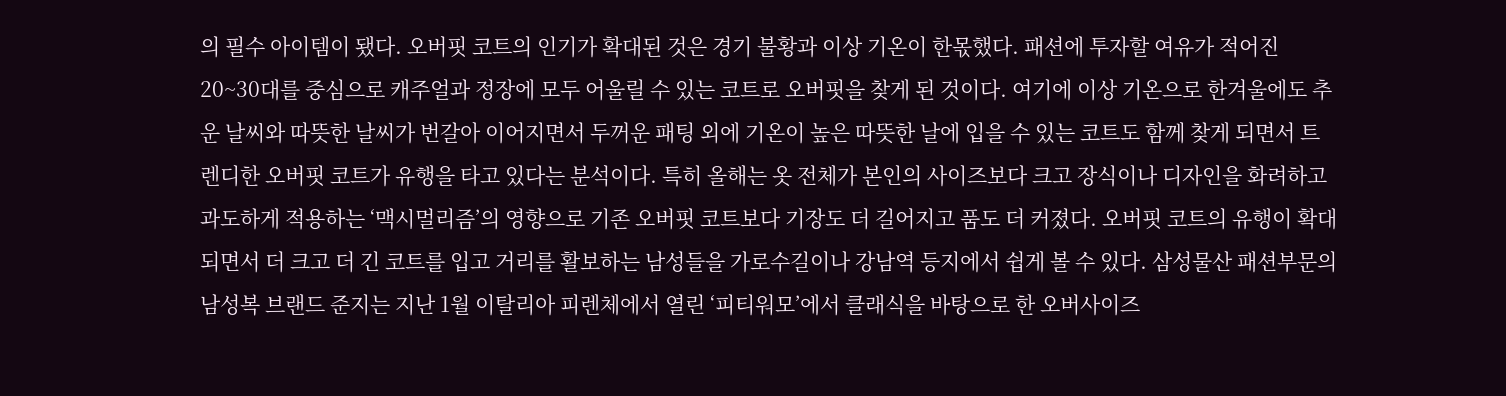의 필수 아이템이 됐다. 오버핏 코트의 인기가 확대된 것은 경기 불황과 이상 기온이 한몫했다. 패션에 투자할 여유가 적어진 20~30대를 중심으로 캐주얼과 정장에 모두 어울릴 수 있는 코트로 오버핏을 찾게 된 것이다. 여기에 이상 기온으로 한겨울에도 추운 날씨와 따뜻한 날씨가 번갈아 이어지면서 두꺼운 패팅 외에 기온이 높은 따뜻한 날에 입을 수 있는 코트도 함께 찾게 되면서 트렌디한 오버핏 코트가 유행을 타고 있다는 분석이다. 특히 올해는 옷 전체가 본인의 사이즈보다 크고 장식이나 디자인을 화려하고 과도하게 적용하는 ‘맥시멀리즘’의 영향으로 기존 오버핏 코트보다 기장도 더 길어지고 품도 더 커졌다. 오버핏 코트의 유행이 확대되면서 더 크고 더 긴 코트를 입고 거리를 활보하는 남성들을 가로수길이나 강남역 등지에서 쉽게 볼 수 있다. 삼성물산 패션부문의 남성복 브랜드 준지는 지난 1월 이탈리아 피렌체에서 열린 ‘피티워모’에서 클래식을 바탕으로 한 오버사이즈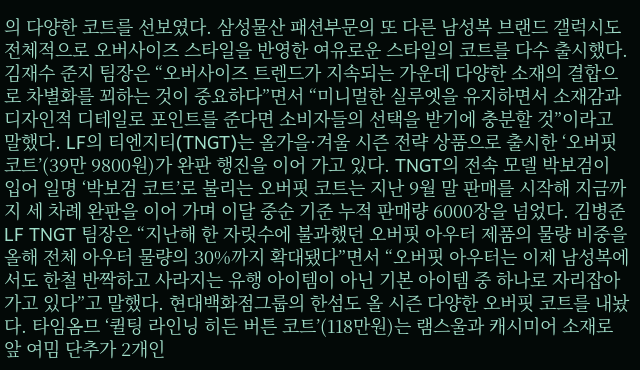의 다양한 코트를 선보였다. 삼성물산 패션부문의 또 다른 남성복 브랜드 갤럭시도 전체적으로 오버사이즈 스타일을 반영한 여유로운 스타일의 코트를 다수 출시했다. 김재수 준지 팀장은 “오버사이즈 트렌드가 지속되는 가운데 다양한 소재의 결합으로 차별화를 꾀하는 것이 중요하다”면서 “미니멀한 실루엣을 유지하면서 소재감과 디자인적 디테일로 포인트를 준다면 소비자들의 선택을 받기에 충분할 것”이라고 말했다. LF의 티엔지티(TNGT)는 올가을·겨울 시즌 전략 상품으로 출시한 ‘오버핏 코트’(39만 9800원)가 완판 행진을 이어 가고 있다. TNGT의 전속 모델 박보검이 입어 일명 ‘박보검 코트’로 불리는 오버핏 코트는 지난 9월 말 판매를 시작해 지금까지 세 차례 완판을 이어 가며 이달 중순 기준 누적 판매량 6000장을 넘었다. 김병준 LF TNGT 팀장은 “지난해 한 자릿수에 불과했던 오버핏 아우터 제품의 물량 비중을 올해 전체 아우터 물량의 30%까지 확대됐다”면서 “오버핏 아우터는 이제 남성복에서도 한철 반짝하고 사라지는 유행 아이템이 아닌 기본 아이템 중 하나로 자리잡아 가고 있다”고 말했다. 현대백화점그룹의 한섬도 올 시즌 다양한 오버핏 코트를 내놨다. 타임옴므 ‘퀼팅 라인닝 히든 버튼 코트’(118만원)는 램스울과 캐시미어 소재로 앞 여밈 단추가 2개인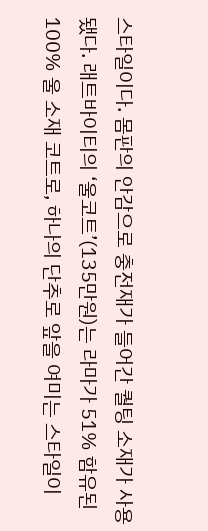스타일이다. 몸판의 안감으로 충전재가 들어간 퀄팅 소재가 사용됐다. 래트바이티의 ‘울코트’(135만원)는 라마가 51% 함유된 100% 울 소재 코트로, 하나의 단추로 앞을 여미는 스타일이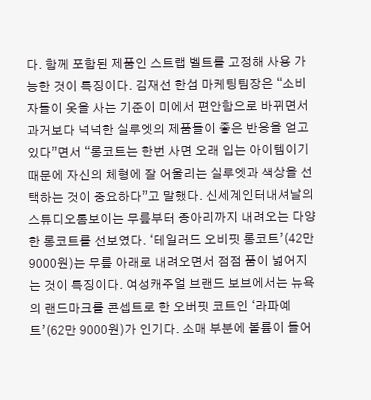다. 함께 포함된 제품인 스트랩 벨트를 고정해 사용 가능한 것이 특징이다. 김재선 한섬 마케팅팀장은 “소비자들이 옷을 사는 기준이 미에서 편안함으로 바뀌면서 과거보다 넉넉한 실루엣의 제품들이 좋은 반응을 얻고 있다”면서 “롱코트는 한번 사면 오래 입는 아이템이기 때문에 자신의 체형에 잘 어울리는 실루엣과 색상을 선택하는 것이 중요하다”고 말했다. 신세계인터내셔날의 스튜디오톰보이는 무릎부터 종아리까지 내려오는 다양한 롱코트를 선보였다. ‘테일러드 오비핏 롱코트’(42만 9000원)는 무릎 아래로 내려오면서 점점 품이 넓어지는 것이 특징이다. 여성캐주얼 브랜드 보브에서는 뉴욕의 랜드마크를 콘셉트로 한 오버핏 코트인 ‘라파예트’(62만 9000원)가 인기다. 소매 부분에 볼륨이 들어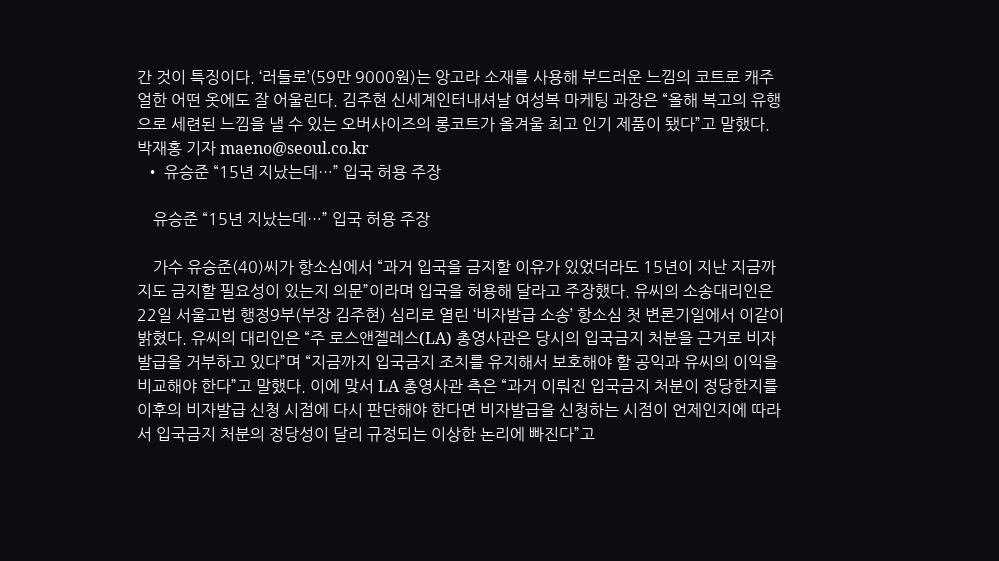간 것이 특징이다. ‘러들로’(59만 9000원)는 앙고라 소재를 사용해 부드러운 느낌의 코트로 캐주얼한 어떤 옷에도 잘 어울린다. 김주현 신세계인터내셔날 여성복 마케팅 과장은 “올해 복고의 유행으로 세련된 느낌을 낼 수 있는 오버사이즈의 롱코트가 올겨울 최고 인기 제품이 됐다”고 말했다. 박재홍 기자 maeno@seoul.co.kr
  • 유승준 “15년 지났는데…” 입국 허용 주장

    유승준 “15년 지났는데…” 입국 허용 주장

    가수 유승준(40)씨가 항소심에서 “과거 입국을 금지할 이유가 있었더라도 15년이 지난 지금까지도 금지할 필요성이 있는지 의문”이라며 입국을 허용해 달라고 주장했다. 유씨의 소송대리인은 22일 서울고법 행정9부(부장 김주현) 심리로 열린 ‘비자발급 소송’ 항소심 첫 변론기일에서 이같이 밝혔다. 유씨의 대리인은 “주 로스앤젤레스(LA) 총영사관은 당시의 입국금지 처분을 근거로 비자발급을 거부하고 있다”며 “지금까지 입국금지 조치를 유지해서 보호해야 할 공익과 유씨의 이익을 비교해야 한다”고 말했다. 이에 맞서 LA 총영사관 측은 “과거 이뤄진 입국금지 처분이 정당한지를 이후의 비자발급 신청 시점에 다시 판단해야 한다면 비자발급을 신청하는 시점이 언제인지에 따라서 입국금지 처분의 정당성이 달리 규정되는 이상한 논리에 빠진다”고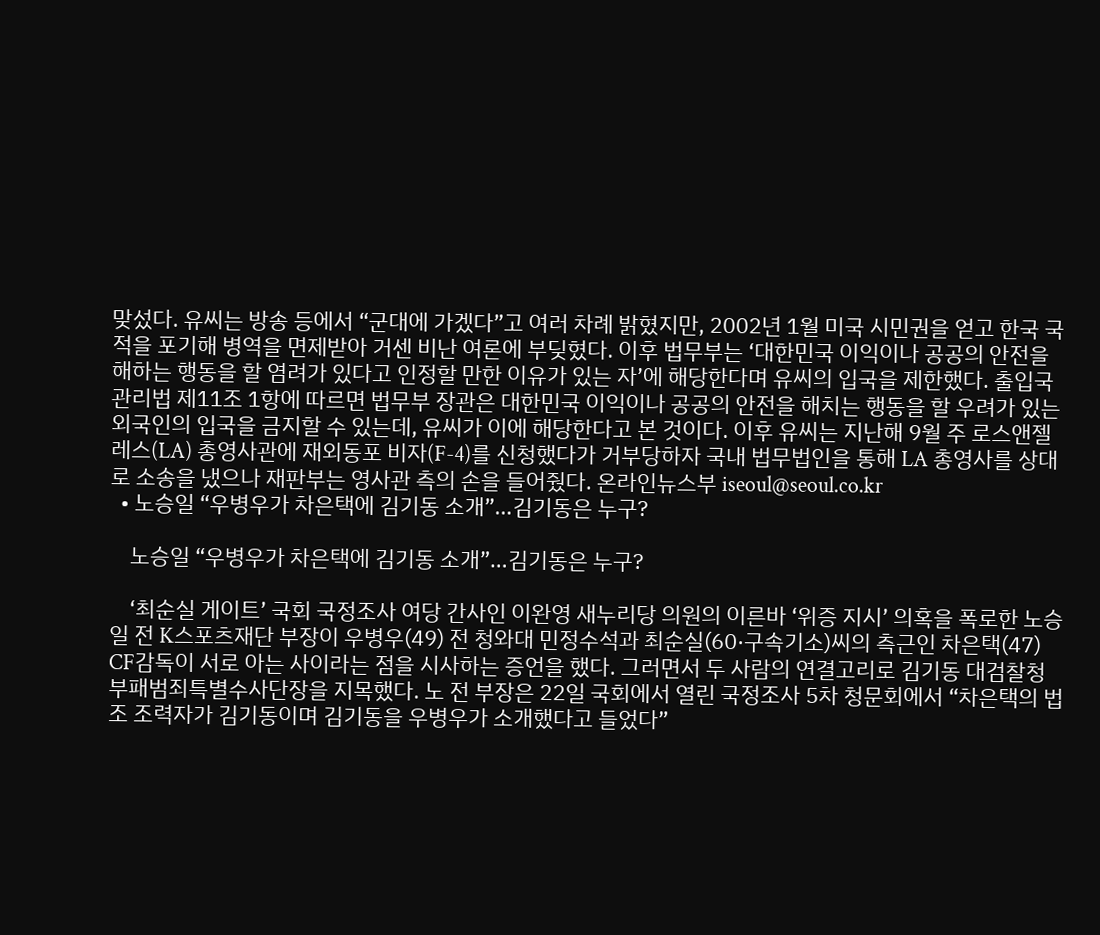맞섰다. 유씨는 방송 등에서 “군대에 가겠다”고 여러 차례 밝혔지만, 2002년 1월 미국 시민권을 얻고 한국 국적을 포기해 병역을 면제받아 거센 비난 여론에 부딪혔다. 이후 법무부는 ‘대한민국 이익이나 공공의 안전을 해하는 행동을 할 염려가 있다고 인정할 만한 이유가 있는 자’에 해당한다며 유씨의 입국을 제한했다. 출입국관리법 제11조 1항에 따르면 법무부 장관은 대한민국 이익이나 공공의 안전을 해치는 행동을 할 우려가 있는 외국인의 입국을 금지할 수 있는데, 유씨가 이에 해당한다고 본 것이다. 이후 유씨는 지난해 9월 주 로스앤젤레스(LA) 총영사관에 재외동포 비자(F-4)를 신청했다가 거부당하자 국내 법무법인을 통해 LA 총영사를 상대로 소송을 냈으나 재판부는 영사관 측의 손을 들어줬다. 온라인뉴스부 iseoul@seoul.co.kr
  • 노승일 “우병우가 차은택에 김기동 소개”…김기동은 누구?

    노승일 “우병우가 차은택에 김기동 소개”…김기동은 누구?

    ‘최순실 게이트’ 국회 국정조사 여당 간사인 이완영 새누리당 의원의 이른바 ‘위증 지시’ 의혹을 폭로한 노승일 전 K스포츠재단 부장이 우병우(49) 전 청와대 민정수석과 최순실(60·구속기소)씨의 측근인 차은택(47) CF감독이 서로 아는 사이라는 점을 시사하는 증언을 했다. 그러면서 두 사람의 연결고리로 김기동 대검찰청 부패범죄특별수사단장을 지목했다. 노 전 부장은 22일 국회에서 열린 국정조사 5차 청문회에서 “차은택의 법조 조력자가 김기동이며 김기동을 우병우가 소개했다고 들었다”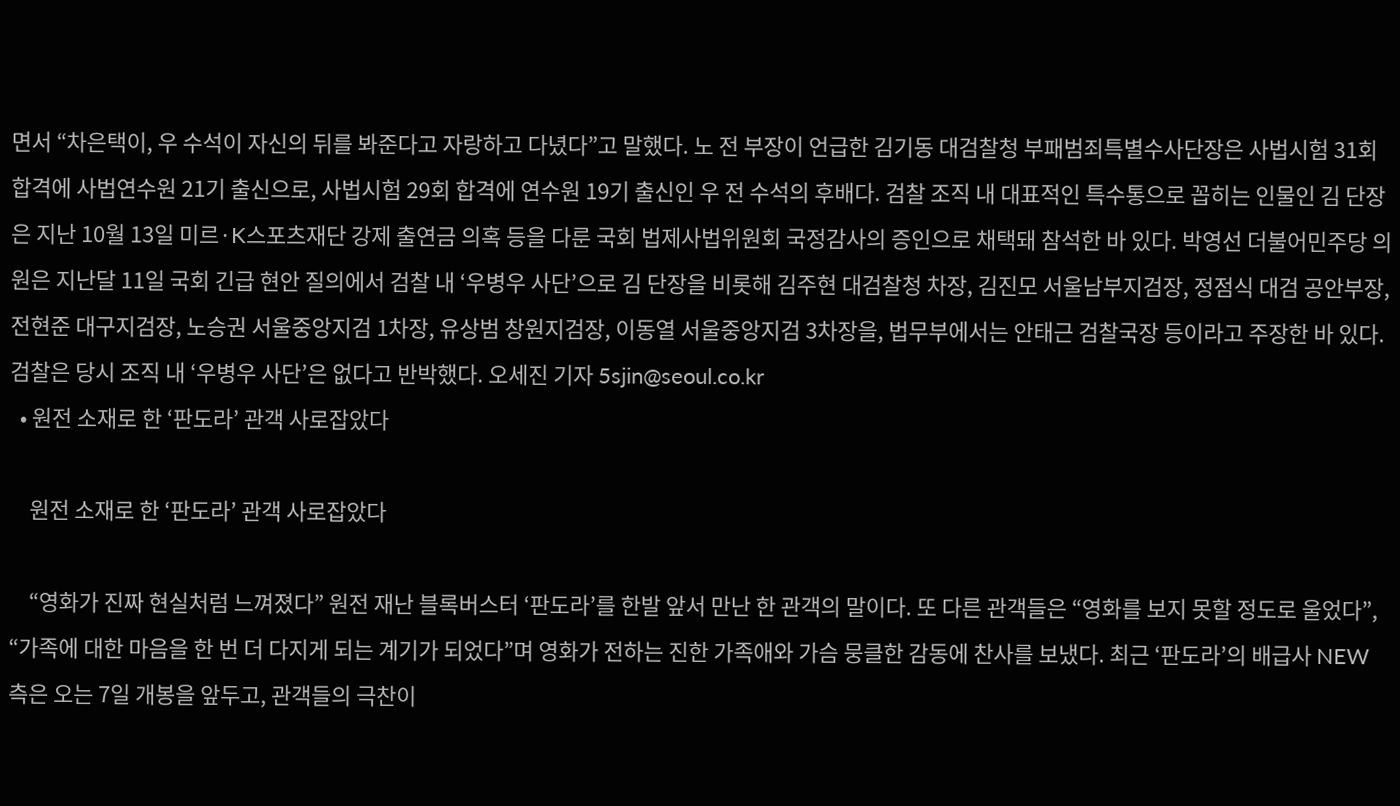면서 “차은택이, 우 수석이 자신의 뒤를 봐준다고 자랑하고 다녔다”고 말했다. 노 전 부장이 언급한 김기동 대검찰청 부패범죄특별수사단장은 사법시험 31회 합격에 사법연수원 21기 출신으로, 사법시험 29회 합격에 연수원 19기 출신인 우 전 수석의 후배다. 검찰 조직 내 대표적인 특수통으로 꼽히는 인물인 김 단장은 지난 10월 13일 미르·K스포츠재단 강제 출연금 의혹 등을 다룬 국회 법제사법위원회 국정감사의 증인으로 채택돼 참석한 바 있다. 박영선 더불어민주당 의원은 지난달 11일 국회 긴급 현안 질의에서 검찰 내 ‘우병우 사단’으로 김 단장을 비롯해 김주현 대검찰청 차장, 김진모 서울남부지검장, 정점식 대검 공안부장, 전현준 대구지검장, 노승권 서울중앙지검 1차장, 유상범 창원지검장, 이동열 서울중앙지검 3차장을, 법무부에서는 안태근 검찰국장 등이라고 주장한 바 있다. 검찰은 당시 조직 내 ‘우병우 사단’은 없다고 반박했다. 오세진 기자 5sjin@seoul.co.kr
  • 원전 소재로 한 ‘판도라’ 관객 사로잡았다

    원전 소재로 한 ‘판도라’ 관객 사로잡았다

    “영화가 진짜 현실처럼 느껴졌다” 원전 재난 블록버스터 ‘판도라’를 한발 앞서 만난 한 관객의 말이다. 또 다른 관객들은 “영화를 보지 못할 정도로 울었다”, “가족에 대한 마음을 한 번 더 다지게 되는 계기가 되었다”며 영화가 전하는 진한 가족애와 가슴 뭉클한 감동에 찬사를 보냈다. 최근 ‘판도라’의 배급사 NEW 측은 오는 7일 개봉을 앞두고, 관객들의 극찬이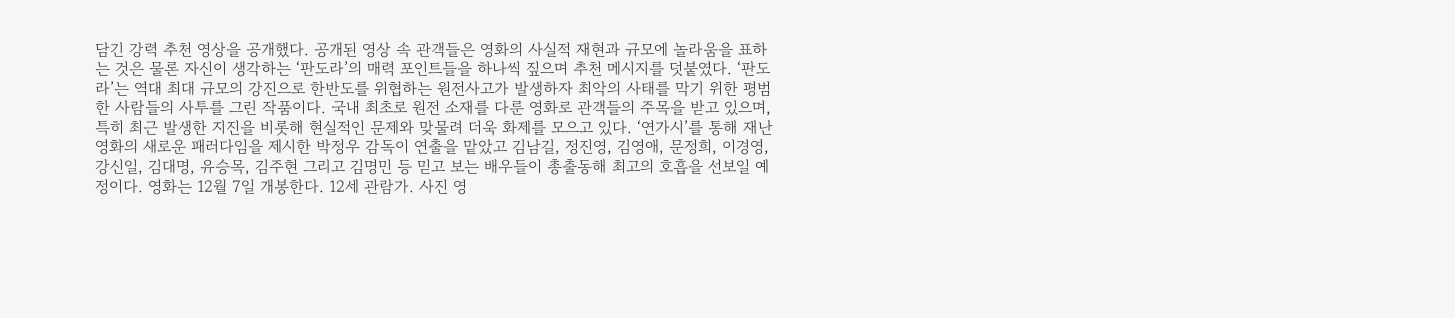담긴 강력 추천 영상을 공개했다. 공개된 영상 속 관객들은 영화의 사실적 재현과 규모에 놀라움을 표하는 것은 물론 자신이 생각하는 ‘판도라’의 매력 포인트들을 하나씩 짚으며 추천 메시지를 덧붙였다. ‘판도라’는 역대 최대 규모의 강진으로 한반도를 위협하는 원전사고가 발생하자 최악의 사태를 막기 위한 평범한 사람들의 사투를 그린 작품이다. 국내 최초로 원전 소재를 다룬 영화로 관객들의 주목을 받고 있으며, 특히 최근 발생한 지진을 비롯해 현실적인 문제와 맞물려 더욱 화제를 모으고 있다. ‘연가시’를 통해 재난 영화의 새로운 패러다임을 제시한 박정우 감독이 연출을 맡았고 김남길, 정진영, 김영애, 문정희, 이경영, 강신일, 김대명, 유승목, 김주현 그리고 김명민 등 믿고 보는 배우들이 총출동해 최고의 호흡을 선보일 예정이다. 영화는 12월 7일 개봉한다. 12세 관람가. 사진 영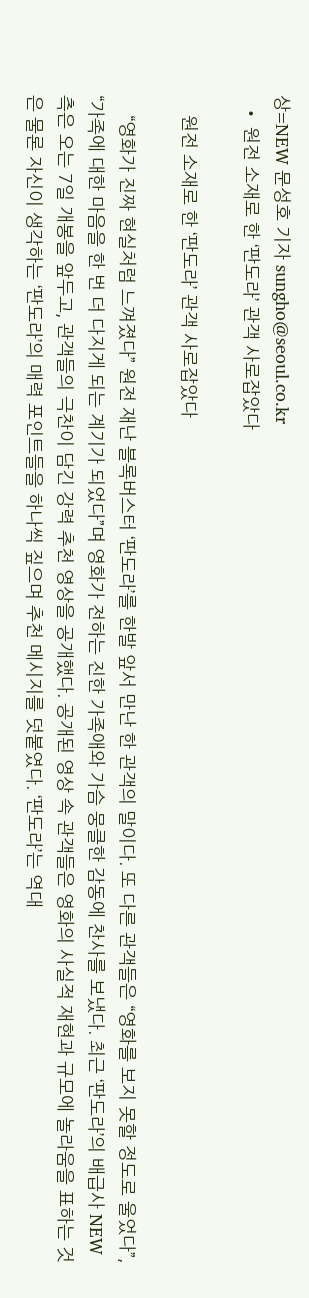상=NEW 문성호 기자 sungho@seoul.co.kr
  • 원전 소재로 한 ‘판도라’ 관객 사로잡았다

    원전 소재로 한 ‘판도라’ 관객 사로잡았다

    “영화가 진짜 현실처럼 느껴졌다” 원전 재난 블록버스터 ‘판도라’를 한발 앞서 만난 한 관객의 말이다. 또 다른 관객들은 “영화를 보지 못할 정도로 울었다”, “가족에 대한 마음을 한 번 더 다지게 되는 계기가 되었다”며 영화가 전하는 진한 가족애와 가슴 뭉클한 감동에 찬사를 보냈다. 최근 ‘판도라’의 배급사 NEW 측은 오는 7일 개봉을 앞두고, 관객들의 극찬이 담긴 강력 추천 영상을 공개했다. 공개된 영상 속 관객들은 영화의 사실적 재현과 규모에 놀라움을 표하는 것은 물론 자신이 생각하는 ‘판도라’의 매력 포인트들을 하나씩 짚으며 추천 메시지를 덧붙였다. ‘판도라’는 역대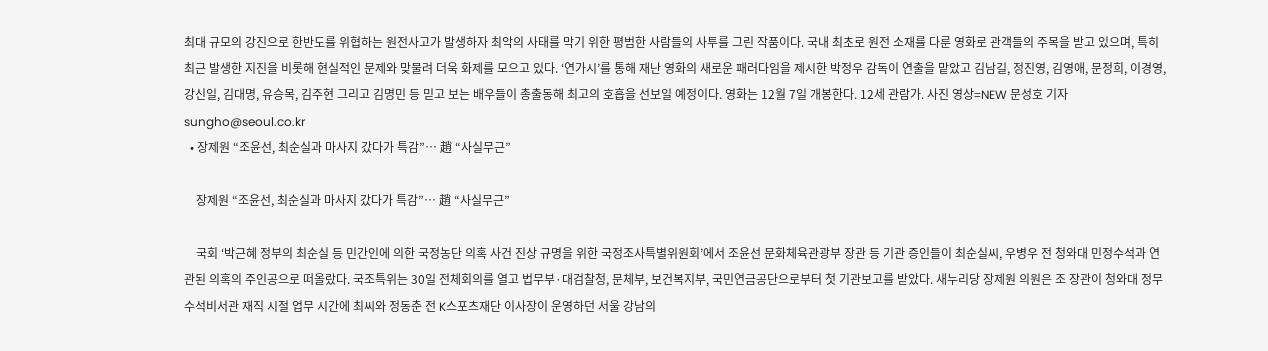최대 규모의 강진으로 한반도를 위협하는 원전사고가 발생하자 최악의 사태를 막기 위한 평범한 사람들의 사투를 그린 작품이다. 국내 최초로 원전 소재를 다룬 영화로 관객들의 주목을 받고 있으며, 특히 최근 발생한 지진을 비롯해 현실적인 문제와 맞물려 더욱 화제를 모으고 있다. ‘연가시’를 통해 재난 영화의 새로운 패러다임을 제시한 박정우 감독이 연출을 맡았고 김남길, 정진영, 김영애, 문정희, 이경영, 강신일, 김대명, 유승목, 김주현 그리고 김명민 등 믿고 보는 배우들이 총출동해 최고의 호흡을 선보일 예정이다. 영화는 12월 7일 개봉한다. 12세 관람가. 사진 영상=NEW 문성호 기자 sungho@seoul.co.kr
  • 장제원 “조윤선, 최순실과 마사지 갔다가 특감”… 趙 “사실무근”

    장제원 “조윤선, 최순실과 마사지 갔다가 특감”… 趙 “사실무근”

    국회 ‘박근혜 정부의 최순실 등 민간인에 의한 국정농단 의혹 사건 진상 규명을 위한 국정조사특별위원회’에서 조윤선 문화체육관광부 장관 등 기관 증인들이 최순실씨, 우병우 전 청와대 민정수석과 연관된 의혹의 주인공으로 떠올랐다. 국조특위는 30일 전체회의를 열고 법무부·대검찰청, 문체부, 보건복지부, 국민연금공단으로부터 첫 기관보고를 받았다. 새누리당 장제원 의원은 조 장관이 청와대 정무수석비서관 재직 시절 업무 시간에 최씨와 정동춘 전 K스포츠재단 이사장이 운영하던 서울 강남의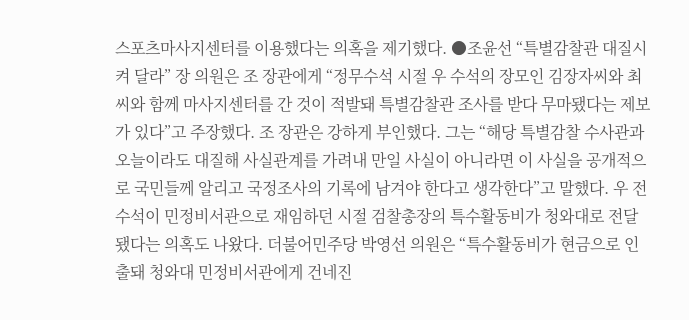스포츠마사지센터를 이용했다는 의혹을 제기했다. ●조윤선 “특별감찰관 대질시켜 달라” 장 의원은 조 장관에게 “정무수석 시절 우 수석의 장모인 김장자씨와 최씨와 함께 마사지센터를 간 것이 적발돼 특별감찰관 조사를 받다 무마됐다는 제보가 있다”고 주장했다. 조 장관은 강하게 부인했다. 그는 “해당 특별감찰 수사관과 오늘이라도 대질해 사실관계를 가려내 만일 사실이 아니라면 이 사실을 공개적으로 국민들께 알리고 국정조사의 기록에 남겨야 한다고 생각한다”고 말했다. 우 전 수석이 민정비서관으로 재임하던 시절 검찰총장의 특수활동비가 청와대로 전달됐다는 의혹도 나왔다. 더불어민주당 박영선 의원은 “특수활동비가 현금으로 인출돼 청와대 민정비서관에게 건네진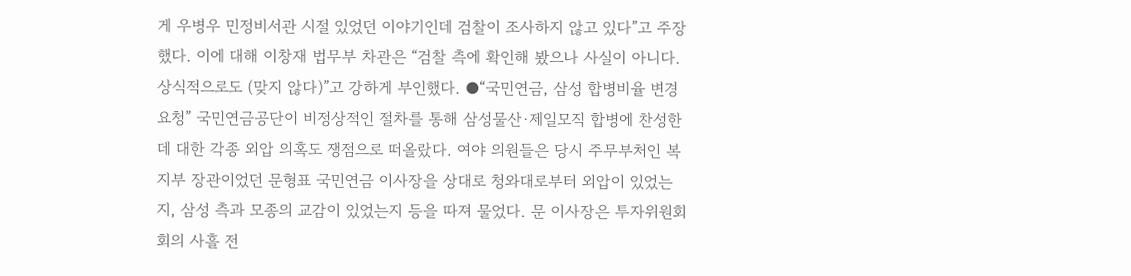게 우병우 민정비서관 시절 있었던 이야기인데 검찰이 조사하지 않고 있다”고 주장했다. 이에 대해 이창재 법무부 차관은 “검찰 측에 확인해 봤으나 사실이 아니다. 상식적으로도 (맞지 않다)”고 강하게 부인했다. ●“국민연금, 삼성 합병비율 변경 요청” 국민연금공단이 비정상적인 절차를 통해 삼성물산·제일모직 합병에 찬성한 데 대한 각종 외압 의혹도 쟁점으로 떠올랐다. 여야 의원들은 당시 주무부처인 복지부 장관이었던 문형표 국민연금 이사장을 상대로 청와대로부터 외압이 있었는지, 삼성 측과 모종의 교감이 있었는지 등을 따져 물었다. 문 이사장은 투자위원회 회의 사흘 전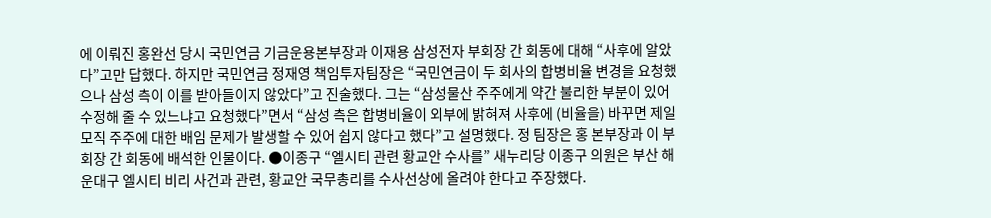에 이뤄진 홍완선 당시 국민연금 기금운용본부장과 이재용 삼성전자 부회장 간 회동에 대해 “사후에 알았다”고만 답했다. 하지만 국민연금 정재영 책임투자팀장은 “국민연금이 두 회사의 합병비율 변경을 요청했으나 삼성 측이 이를 받아들이지 않았다”고 진술했다. 그는 “삼성물산 주주에게 약간 불리한 부분이 있어 수정해 줄 수 있느냐고 요청했다”면서 “삼성 측은 합병비율이 외부에 밝혀져 사후에 (비율을) 바꾸면 제일모직 주주에 대한 배임 문제가 발생할 수 있어 쉽지 않다고 했다”고 설명했다. 정 팀장은 홍 본부장과 이 부회장 간 회동에 배석한 인물이다. ●이종구 “엘시티 관련 황교안 수사를” 새누리당 이종구 의원은 부산 해운대구 엘시티 비리 사건과 관련, 황교안 국무총리를 수사선상에 올려야 한다고 주장했다.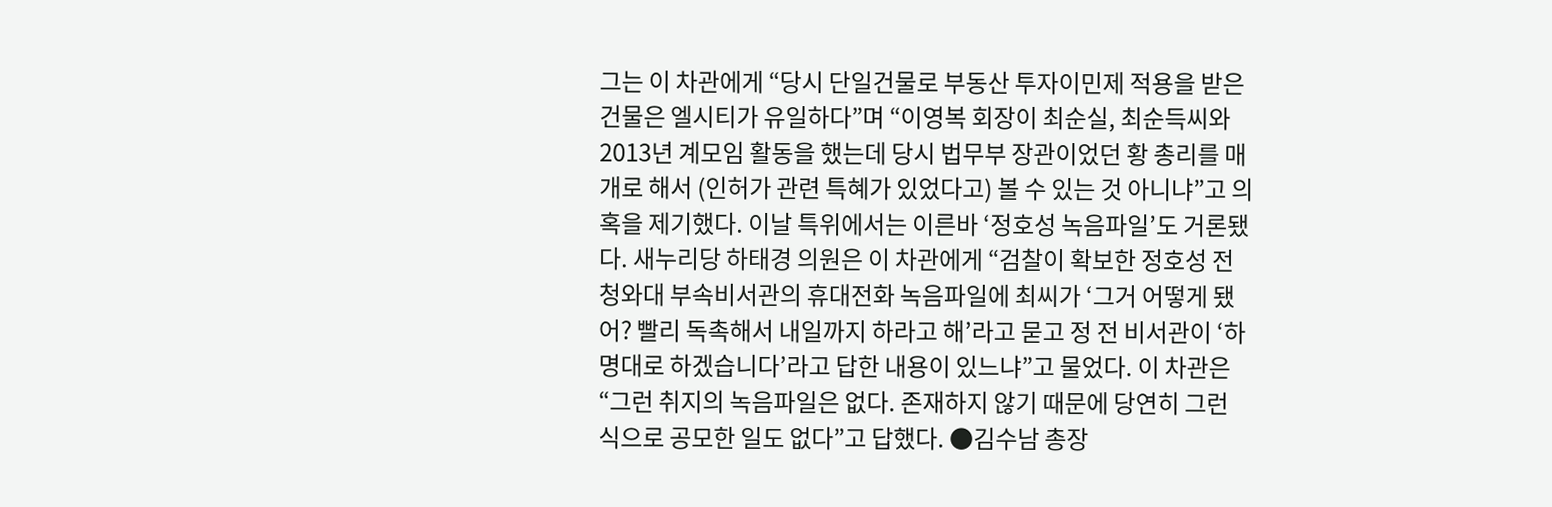그는 이 차관에게 “당시 단일건물로 부동산 투자이민제 적용을 받은 건물은 엘시티가 유일하다”며 “이영복 회장이 최순실, 최순득씨와 2013년 계모임 활동을 했는데 당시 법무부 장관이었던 황 총리를 매개로 해서 (인허가 관련 특혜가 있었다고) 볼 수 있는 것 아니냐”고 의혹을 제기했다. 이날 특위에서는 이른바 ‘정호성 녹음파일’도 거론됐다. 새누리당 하태경 의원은 이 차관에게 “검찰이 확보한 정호성 전 청와대 부속비서관의 휴대전화 녹음파일에 최씨가 ‘그거 어떻게 됐어? 빨리 독촉해서 내일까지 하라고 해’라고 묻고 정 전 비서관이 ‘하명대로 하겠습니다’라고 답한 내용이 있느냐”고 물었다. 이 차관은 “그런 취지의 녹음파일은 없다. 존재하지 않기 때문에 당연히 그런 식으로 공모한 일도 없다”고 답했다. ●김수남 총장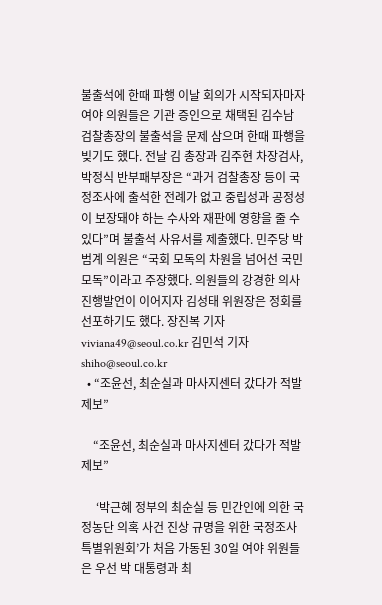불출석에 한때 파행 이날 회의가 시작되자마자 여야 의원들은 기관 증인으로 채택된 김수남 검찰총장의 불출석을 문제 삼으며 한때 파행을 빚기도 했다. 전날 김 총장과 김주현 차장검사, 박정식 반부패부장은 “과거 검찰총장 등이 국정조사에 출석한 전례가 없고 중립성과 공정성이 보장돼야 하는 수사와 재판에 영향을 줄 수 있다”며 불출석 사유서를 제출했다. 민주당 박범계 의원은 “국회 모독의 차원을 넘어선 국민 모독”이라고 주장했다. 의원들의 강경한 의사진행발언이 이어지자 김성태 위원장은 정회를 선포하기도 했다. 장진복 기자 viviana49@seoul.co.kr 김민석 기자 shiho@seoul.co.kr
  • “조윤선, 최순실과 마사지센터 갔다가 적발 제보”

    “조윤선, 최순실과 마사지센터 갔다가 적발 제보”

     ‘박근혜 정부의 최순실 등 민간인에 의한 국정농단 의혹 사건 진상 규명을 위한 국정조사 특별위원회’가 처음 가동된 30일 여야 위원들은 우선 박 대통령과 최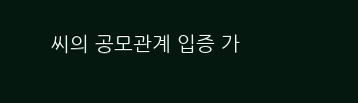씨의 공모관계 입증 가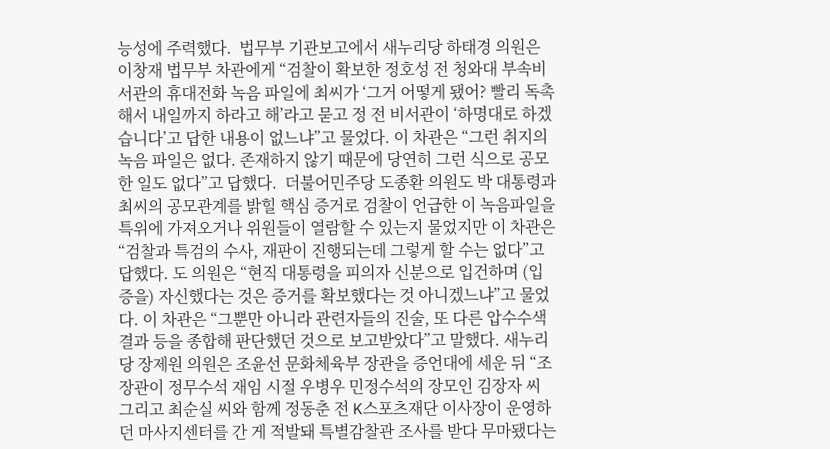능성에 주력했다.  법무부 기관보고에서 새누리당 하태경 의원은 이창재 법무부 차관에게 “검찰이 확보한 정호성 전 청와대 부속비서관의 휴대전화 녹음 파일에 최씨가 ‘그거 어떻게 됐어? 빨리 독촉해서 내일까지 하라고 해’라고 묻고 정 전 비서관이 ‘하명대로 하겠습니다’고 답한 내용이 없느냐”고 물었다. 이 차관은 “그런 취지의 녹음 파일은 없다. 존재하지 않기 때문에 당연히 그런 식으로 공모한 일도 없다”고 답했다.  더불어민주당 도종환 의원도 박 대통령과 최씨의 공모관계를 밝힐 핵심 증거로 검찰이 언급한 이 녹음파일을 특위에 가져오거나 위원들이 열람할 수 있는지 물었지만 이 차관은 “검찰과 특검의 수사, 재판이 진행되는데 그렇게 할 수는 없다”고 답했다. 도 의원은 “현직 대통령을 피의자 신분으로 입건하며 (입증을) 자신했다는 것은 증거를 확보했다는 것 아니겠느냐”고 물었다. 이 차관은 “그뿐만 아니라 관련자들의 진술, 또 다른 압수수색 결과 등을 종합해 판단했던 것으로 보고받았다”고 말했다. 새누리당 장제원 의원은 조윤선 문화체육부 장관을 증언대에 세운 뒤 “조 장관이 정무수석 재임 시절 우병우 민정수석의 장모인 김장자 씨 그리고 최순실 씨와 함께 정동춘 전 K스포츠재단 이사장이 운영하던 마사지센터를 간 게 적발돼 특별감찰관 조사를 받다 무마됐다는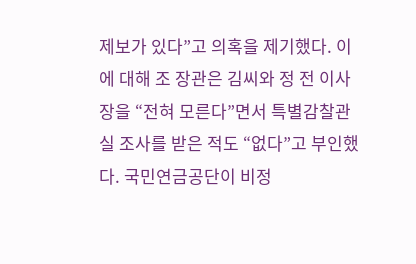제보가 있다”고 의혹을 제기했다. 이에 대해 조 장관은 김씨와 정 전 이사장을 “전혀 모른다”면서 특별감찰관실 조사를 받은 적도 “없다”고 부인했다. 국민연금공단이 비정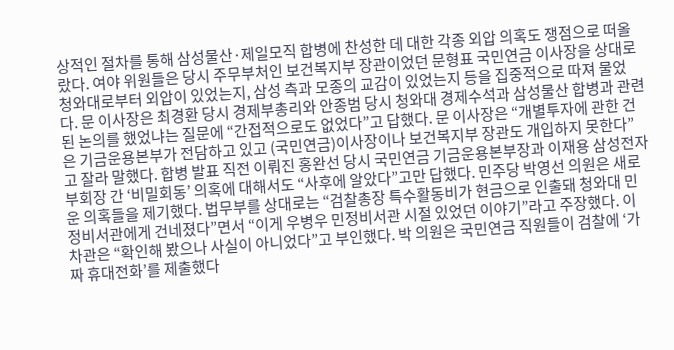상적인 절차를 통해 삼성물산·제일모직 합병에 찬성한 데 대한 각종 외압 의혹도 쟁점으로 떠올랐다. 여야 위원들은 당시 주무부처인 보건복지부 장관이었던 문형표 국민연금 이사장을 상대로 청와대로부터 외압이 있었는지, 삼성 측과 모종의 교감이 있었는지 등을 집중적으로 따져 물었다. 문 이사장은 최경환 당시 경제부총리와 안종범 당시 청와대 경제수석과 삼성물산 합병과 관련된 논의를 했었냐는 질문에 “간접적으로도 없었다”고 답했다. 문 이사장은 “개별투자에 관한 건은 기금운용본부가 전담하고 있고 (국민연금)이사장이나 보건복지부 장관도 개입하지 못한다”고 잘라 말했다. 합병 발표 직전 이뤄진 홍완선 당시 국민연금 기금운용본부장과 이재용 삼성전자 부회장 간 ‘비밀회동’ 의혹에 대해서도 “사후에 알았다”고만 답했다. 민주당 박영선 의원은 새로운 의혹들을 제기했다. 법무부를 상대로는 “검찰총장 특수활동비가 현금으로 인출돼 청와대 민정비서관에게 건네졌다”면서 “이게 우병우 민정비서관 시절 있었던 이야기”라고 주장했다. 이 차관은 “확인해 봤으나 사실이 아니었다”고 부인했다. 박 의원은 국민연금 직원들이 검찰에 ‘가짜 휴대전화’를 제출했다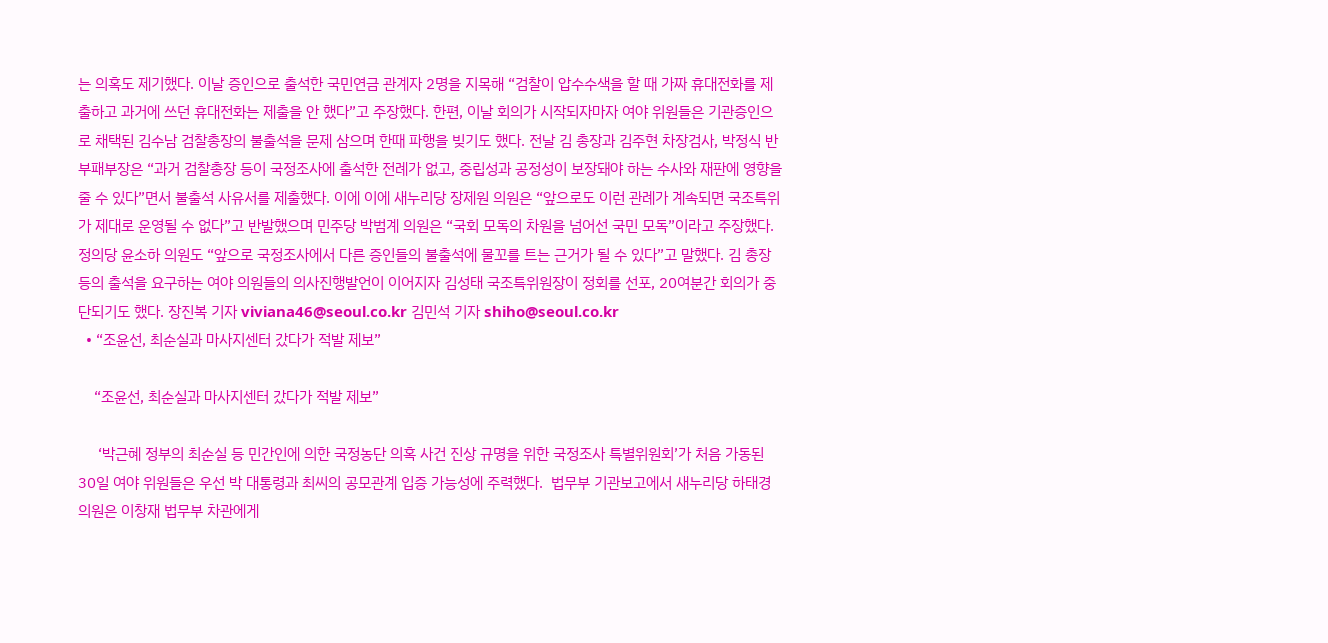는 의혹도 제기했다. 이날 증인으로 출석한 국민연금 관계자 2명을 지목해 “검찰이 압수수색을 할 때 가짜 휴대전화를 제출하고 과거에 쓰던 휴대전화는 제출을 안 했다”고 주장했다. 한편, 이날 회의가 시작되자마자 여야 위원들은 기관증인으로 채택된 김수남 검찰총장의 불출석을 문제 삼으며 한때 파행을 빚기도 했다. 전날 김 총장과 김주현 차장검사, 박정식 반부패부장은 “과거 검찰총장 등이 국정조사에 출석한 전례가 없고, 중립성과 공정성이 보장돼야 하는 수사와 재판에 영향을 줄 수 있다”면서 불출석 사유서를 제출했다. 이에 이에 새누리당 장제원 의원은 “앞으로도 이런 관례가 계속되면 국조특위가 제대로 운영될 수 없다”고 반발했으며 민주당 박범계 의원은 “국회 모독의 차원을 넘어선 국민 모독”이라고 주장했다. 정의당 윤소하 의원도 “앞으로 국정조사에서 다른 증인들의 불출석에 물꼬를 트는 근거가 될 수 있다”고 말했다. 김 총장 등의 출석을 요구하는 여야 의원들의 의사진행발언이 이어지자 김성태 국조특위원장이 정회를 선포, 20여분간 회의가 중단되기도 했다. 장진복 기자 viviana46@seoul.co.kr 김민석 기자 shiho@seoul.co.kr
  • “조윤선, 최순실과 마사지센터 갔다가 적발 제보”

    “조윤선, 최순실과 마사지센터 갔다가 적발 제보”

     ‘박근혜 정부의 최순실 등 민간인에 의한 국정농단 의혹 사건 진상 규명을 위한 국정조사 특별위원회’가 처음 가동된 30일 여야 위원들은 우선 박 대통령과 최씨의 공모관계 입증 가능성에 주력했다.  법무부 기관보고에서 새누리당 하태경 의원은 이창재 법무부 차관에게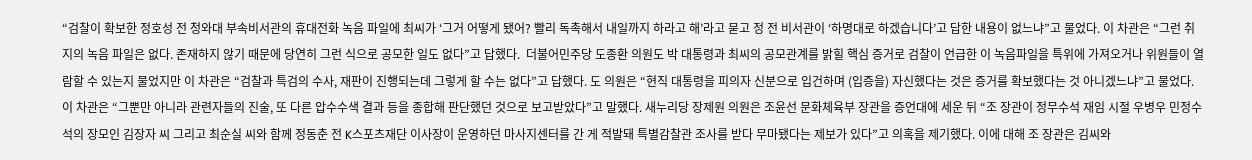“검찰이 확보한 정호성 전 청와대 부속비서관의 휴대전화 녹음 파일에 최씨가 ‘그거 어떻게 됐어? 빨리 독촉해서 내일까지 하라고 해’라고 묻고 정 전 비서관이 ‘하명대로 하겠습니다’고 답한 내용이 없느냐”고 물었다. 이 차관은 “그런 취지의 녹음 파일은 없다. 존재하지 않기 때문에 당연히 그런 식으로 공모한 일도 없다”고 답했다.  더불어민주당 도종환 의원도 박 대통령과 최씨의 공모관계를 밝힐 핵심 증거로 검찰이 언급한 이 녹음파일을 특위에 가져오거나 위원들이 열람할 수 있는지 물었지만 이 차관은 “검찰과 특검의 수사, 재판이 진행되는데 그렇게 할 수는 없다”고 답했다. 도 의원은 “현직 대통령을 피의자 신분으로 입건하며 (입증을) 자신했다는 것은 증거를 확보했다는 것 아니겠느냐”고 물었다. 이 차관은 “그뿐만 아니라 관련자들의 진술, 또 다른 압수수색 결과 등을 종합해 판단했던 것으로 보고받았다”고 말했다. 새누리당 장제원 의원은 조윤선 문화체육부 장관을 증언대에 세운 뒤 “조 장관이 정무수석 재임 시절 우병우 민정수석의 장모인 김장자 씨 그리고 최순실 씨와 함께 정동춘 전 K스포츠재단 이사장이 운영하던 마사지센터를 간 게 적발돼 특별감찰관 조사를 받다 무마됐다는 제보가 있다”고 의혹을 제기했다. 이에 대해 조 장관은 김씨와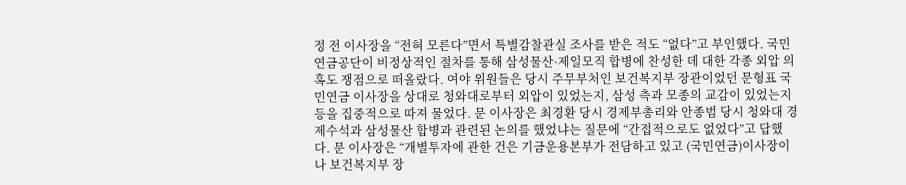정 전 이사장을 “전혀 모른다”면서 특별감찰관실 조사를 받은 적도 “없다”고 부인했다. 국민연금공단이 비정상적인 절차를 통해 삼성물산·제일모직 합병에 찬성한 데 대한 각종 외압 의혹도 쟁점으로 떠올랐다. 여야 위원들은 당시 주무부처인 보건복지부 장관이었던 문형표 국민연금 이사장을 상대로 청와대로부터 외압이 있었는지, 삼성 측과 모종의 교감이 있었는지 등을 집중적으로 따져 물었다. 문 이사장은 최경환 당시 경제부총리와 안종범 당시 청와대 경제수석과 삼성물산 합병과 관련된 논의를 했었냐는 질문에 “간접적으로도 없었다”고 답했다. 문 이사장은 “개별투자에 관한 건은 기금운용본부가 전담하고 있고 (국민연금)이사장이나 보건복지부 장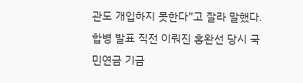관도 개입하지 못한다”고 잘라 말했다. 합병 발표 직전 이뤄진 홍완선 당시 국민연금 기금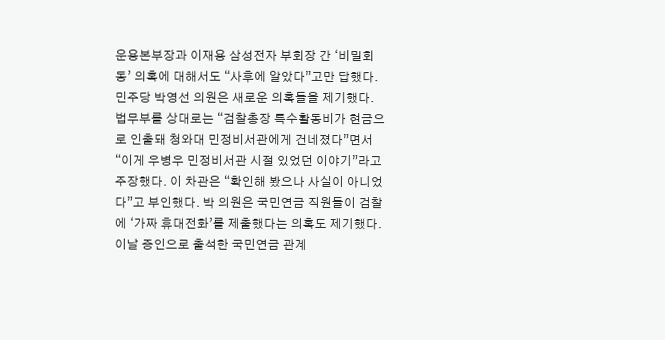운용본부장과 이재용 삼성전자 부회장 간 ‘비밀회동’ 의혹에 대해서도 “사후에 알았다”고만 답했다. 민주당 박영선 의원은 새로운 의혹들을 제기했다. 법무부를 상대로는 “검찰총장 특수활동비가 현금으로 인출돼 청와대 민정비서관에게 건네졌다”면서 “이게 우병우 민정비서관 시절 있었던 이야기”라고 주장했다. 이 차관은 “확인해 봤으나 사실이 아니었다”고 부인했다. 박 의원은 국민연금 직원들이 검찰에 ‘가짜 휴대전화’를 제출했다는 의혹도 제기했다. 이날 증인으로 출석한 국민연금 관계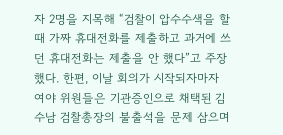자 2명을 지목해 “검찰이 압수수색을 할 때 가짜 휴대전화를 제출하고 과거에 쓰던 휴대전화는 제출을 안 했다”고 주장했다. 한편, 이날 회의가 시작되자마자 여야 위원들은 기관증인으로 채택된 김수남 검찰총장의 불출석을 문제 삼으며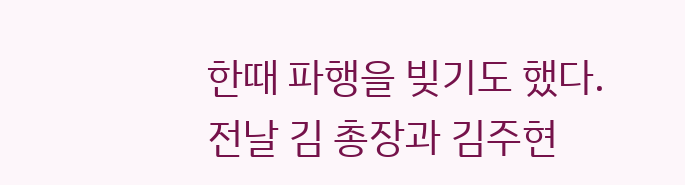한때 파행을 빚기도 했다. 전날 김 총장과 김주현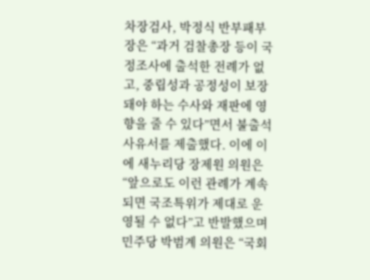차장검사, 박정식 반부패부장은 “과거 검찰총장 등이 국정조사에 출석한 전례가 없고, 중립성과 공정성이 보장돼야 하는 수사와 재판에 영향을 줄 수 있다”면서 불출석 사유서를 제출했다. 이에 이에 새누리당 장제원 의원은 “앞으로도 이런 관례가 계속되면 국조특위가 제대로 운영될 수 없다”고 반발했으며 민주당 박범계 의원은 “국회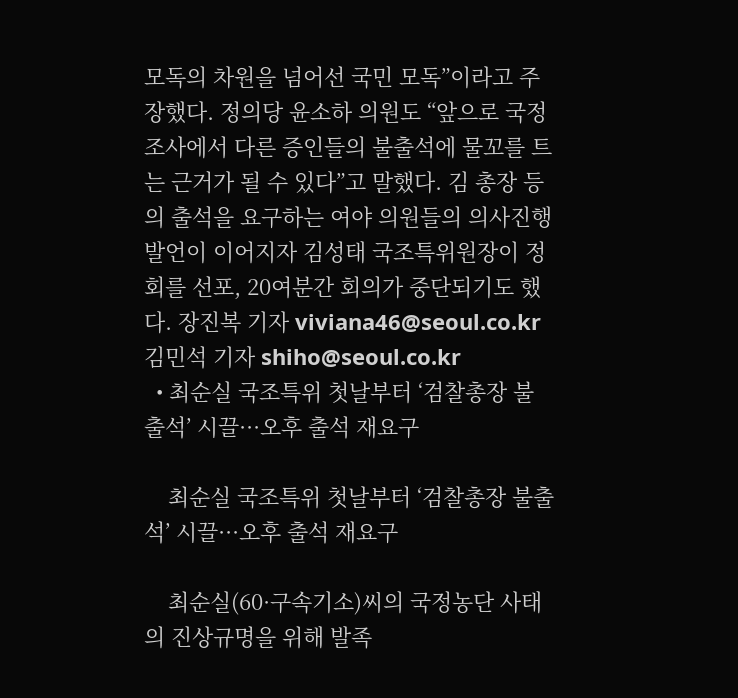모독의 차원을 넘어선 국민 모독”이라고 주장했다. 정의당 윤소하 의원도 “앞으로 국정조사에서 다른 증인들의 불출석에 물꼬를 트는 근거가 될 수 있다”고 말했다. 김 총장 등의 출석을 요구하는 여야 의원들의 의사진행발언이 이어지자 김성태 국조특위원장이 정회를 선포, 20여분간 회의가 중단되기도 했다. 장진복 기자 viviana46@seoul.co.kr 김민석 기자 shiho@seoul.co.kr
  • 최순실 국조특위 첫날부터 ‘검찰총장 불출석’ 시끌···오후 출석 재요구

    최순실 국조특위 첫날부터 ‘검찰총장 불출석’ 시끌···오후 출석 재요구

    최순실(60·구속기소)씨의 국정농단 사태의 진상규명을 위해 발족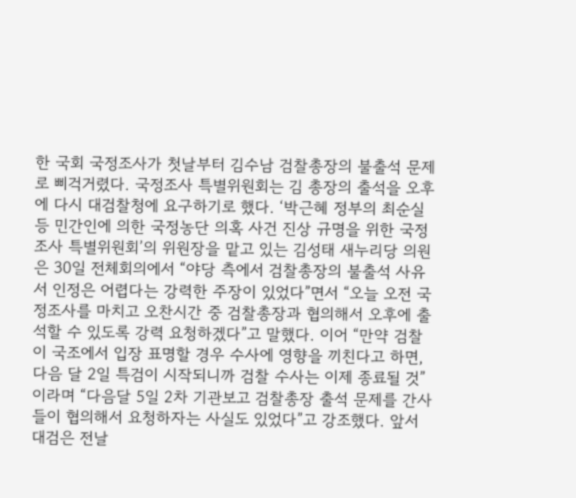한 국회 국정조사가 첫날부터 김수남 검찰총장의 불출석 문제로 삐걱거렸다. 국정조사 특별위원회는 김 총장의 출석을 오후에 다시 대검찰청에 요구하기로 했다. ‘박근혜 정부의 최순실 등 민간인에 의한 국정농단 의혹 사건 진상 규명을 위한 국정조사 특별위원회’의 위원장을 맡고 있는 김성태 새누리당 의원은 30일 전체회의에서 “야당 측에서 검찰총장의 불출석 사유서 인정은 어렵다는 강력한 주장이 있었다”면서 “오늘 오전 국정조사를 마치고 오찬시간 중 검찰총장과 협의해서 오후에 출석할 수 있도록 강력 요청하겠다”고 말했다. 이어 “만약 검찰이 국조에서 입장 표명할 경우 수사에 영향을 끼친다고 하면, 다음 달 2일 특검이 시작되니까 검찰 수사는 이제 종료될 것”이라며 “다음달 5일 2차 기관보고 검찰총장 출석 문제를 간사들이 협의해서 요청하자는 사실도 있었다”고 강조했다. 앞서 대검은 전날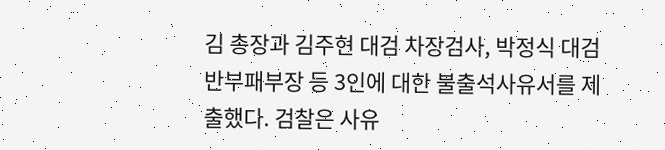김 총장과 김주현 대검 차장검사, 박정식 대검 반부패부장 등 3인에 대한 불출석사유서를 제출했다. 검찰은 사유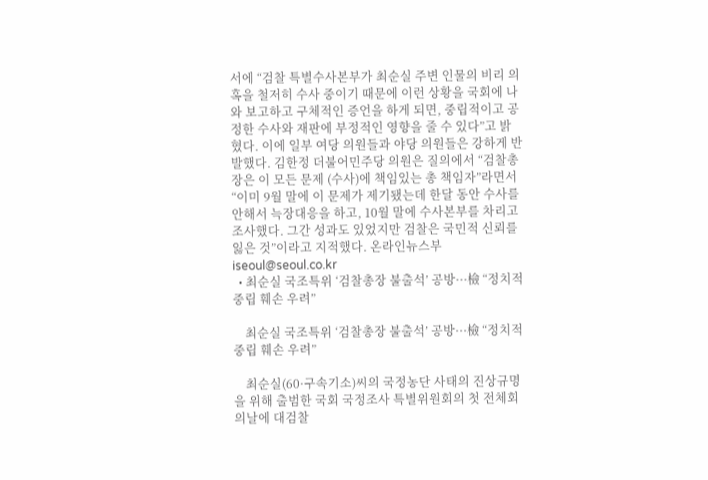서에 “검찰 특별수사본부가 최순실 주변 인물의 비리 의혹을 철저히 수사 중이기 때문에 이런 상황을 국회에 나와 보고하고 구체적인 증언을 하게 되면, 중립적이고 공정한 수사와 재판에 부정적인 영향을 줄 수 있다”고 밝혔다. 이에 일부 여당 의원들과 야당 의원들은 강하게 반발했다. 김한정 더불어민주당 의원은 질의에서 “검찰총장은 이 모든 문제 (수사)에 책임있는 총 책임자”라면서 “이미 9월 말에 이 문제가 제기됐는데 한달 동안 수사를 안해서 늑장대응을 하고, 10월 말에 수사본부를 차리고 조사했다. 그간 성과도 있었지만 검찰은 국민적 신뢰를 잃은 것”이라고 지적했다. 온라인뉴스부 iseoul@seoul.co.kr
  • 최순실 국조특위 ‘검찰총장 불출석’ 공방···檢 “정치적 중립 훼손 우려”

    최순실 국조특위 ‘검찰총장 불출석’ 공방···檢 “정치적 중립 훼손 우려”

    최순실(60·구속기소)씨의 국정농단 사태의 진상규명을 위해 출범한 국회 국정조사 특별위원회의 첫 전체회의날에 대검찰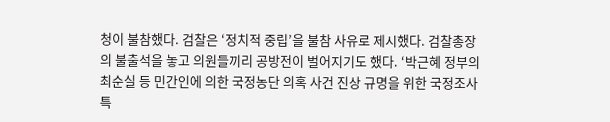청이 불참했다. 검찰은 ‘정치적 중립’을 불참 사유로 제시했다. 검찰총장의 불출석을 놓고 의원들끼리 공방전이 벌어지기도 했다. ‘박근혜 정부의 최순실 등 민간인에 의한 국정농단 의혹 사건 진상 규명을 위한 국정조사 특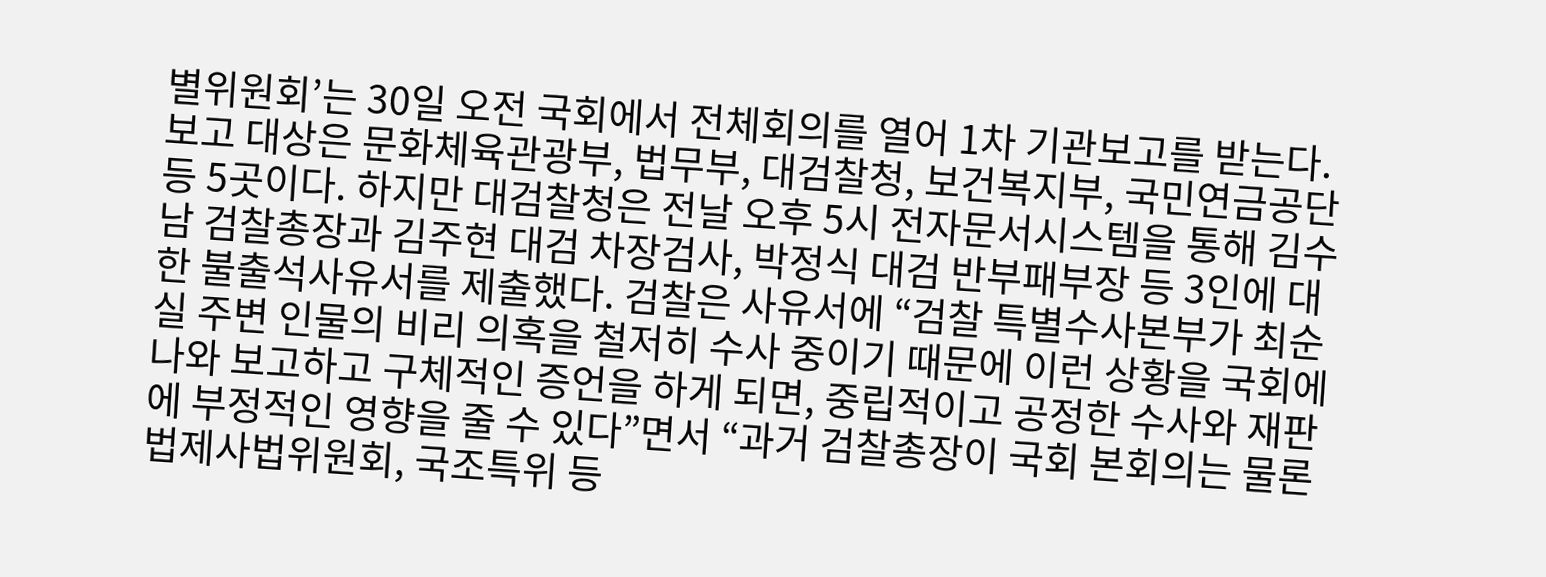별위원회’는 30일 오전 국회에서 전체회의를 열어 1차 기관보고를 받는다. 보고 대상은 문화체육관광부, 법무부, 대검찰청, 보건복지부, 국민연금공단 등 5곳이다. 하지만 대검찰청은 전날 오후 5시 전자문서시스템을 통해 김수남 검찰총장과 김주현 대검 차장검사, 박정식 대검 반부패부장 등 3인에 대한 불출석사유서를 제출했다. 검찰은 사유서에 “검찰 특별수사본부가 최순실 주변 인물의 비리 의혹을 철저히 수사 중이기 때문에 이런 상황을 국회에 나와 보고하고 구체적인 증언을 하게 되면, 중립적이고 공정한 수사와 재판에 부정적인 영향을 줄 수 있다”면서 “과거 검찰총장이 국회 본회의는 물론 법제사법위원회, 국조특위 등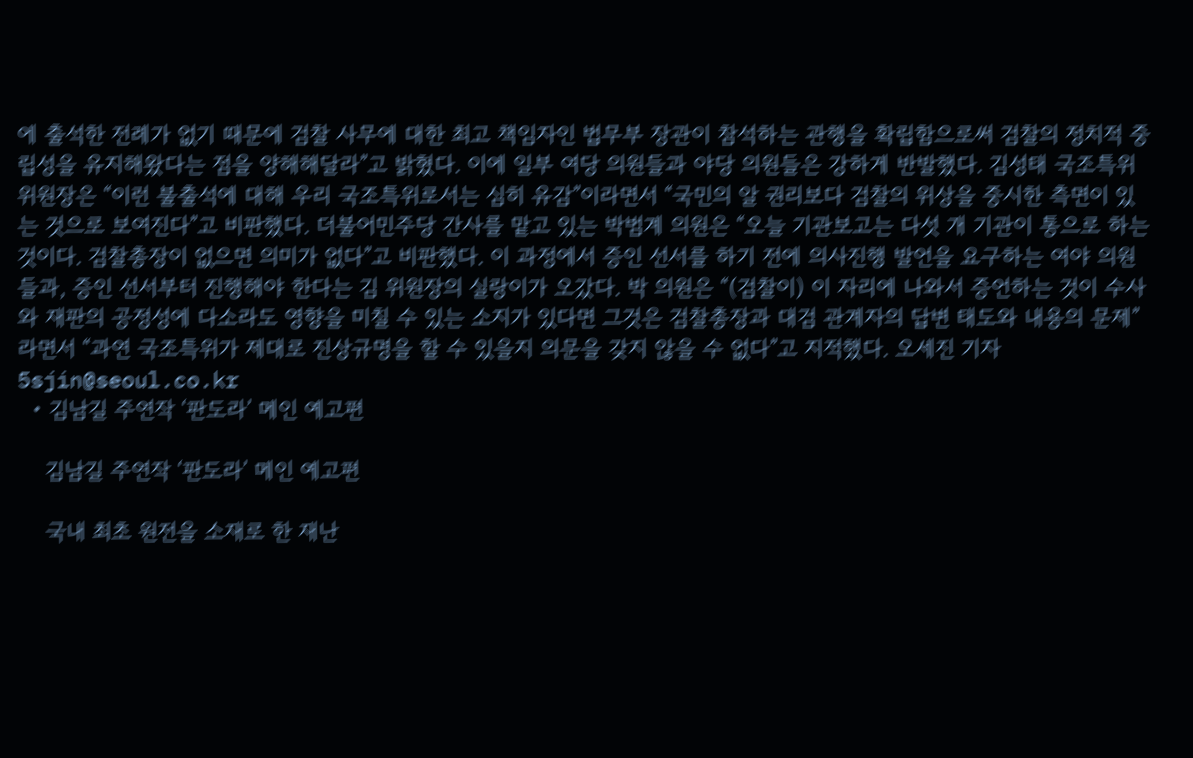에 출석한 전례가 없기 때문에 검찰 사무에 대한 최고 책임자인 법무부 장관이 참석하는 관행을 확립함으로써 검찰의 정치적 중립성을 유지해왔다는 점을 양해해달라”고 밝혔다. 이에 일부 여당 의원들과 야당 의원들은 강하게 반발했다. 김성태 국조특위 위원장은 “이런 불출석에 대해 우리 국조특위로서는 심히 유감”이라면서 “국민의 알 권리보다 검찰의 위상을 중시한 측면이 있는 것으로 보여진다”고 비판했다. 더불어민주당 간사를 맡고 있는 박범계 의원은 “오늘 기관보고는 다섯 개 기관이 통으로 하는 것이다. 검찰총장이 없으면 의미가 없다”고 비판했다. 이 과정에서 증인 선서를 하기 전에 의사진행 발언을 요구하는 여야 의원들과, 증인 선서부터 진행해야 한다는 김 위원장의 실랑이가 오갔다. 박 의원은 “(검찰이) 이 자리에 나와서 증언하는 것이 수사와 재판의 공정성에 다소라도 영향을 미칠 수 있는 소지가 있다면 그것은 검찰총장과 대검 관계자의 답변 태도와 내용의 문제”라면서 “과연 국조특위가 제대로 진상규명을 할 수 있을지 의문을 갖지 않을 수 없다”고 지적했다. 오세진 기자 5sjin@seoul.co.kr
  • 김남길 주연작 ‘판도라’ 메인 예고편

    김남길 주연작 ‘판도라’ 메인 예고편

    국내 최초 원전을 소재로 한 재난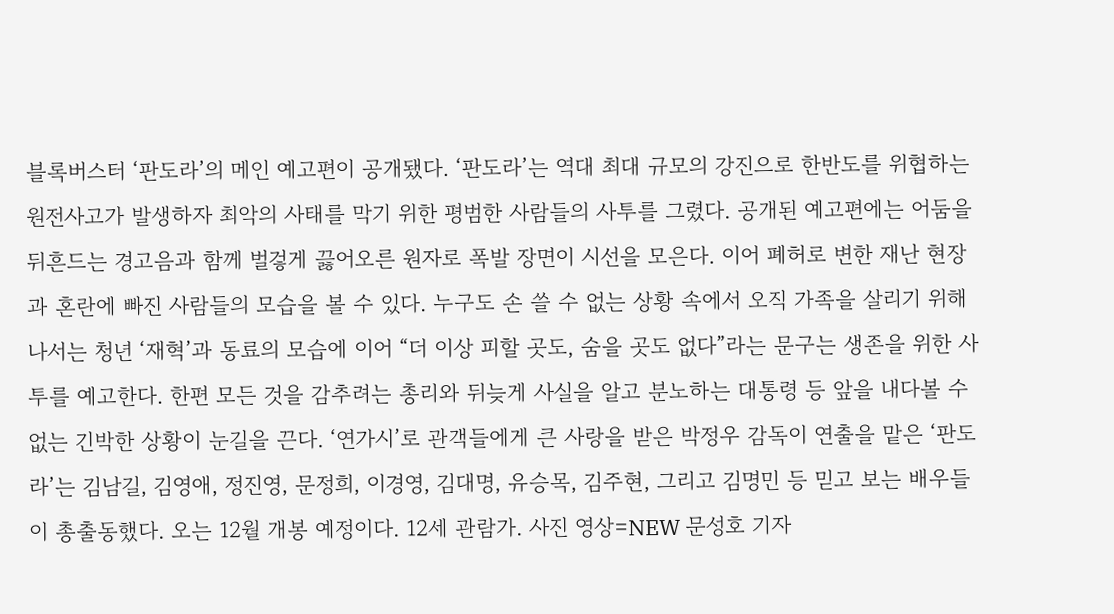블록버스터 ‘판도라’의 메인 예고편이 공개됐다. ‘판도라’는 역대 최대 규모의 강진으로 한반도를 위협하는 원전사고가 발생하자 최악의 사태를 막기 위한 평범한 사람들의 사투를 그렸다. 공개된 예고편에는 어둠을 뒤흔드는 경고음과 함께 벌겋게 끓어오른 원자로 폭발 장면이 시선을 모은다. 이어 폐허로 변한 재난 현장과 혼란에 빠진 사람들의 모습을 볼 수 있다. 누구도 손 쓸 수 없는 상황 속에서 오직 가족을 살리기 위해 나서는 청년 ‘재혁’과 동료의 모습에 이어 “더 이상 피할 곳도, 숨을 곳도 없다”라는 문구는 생존을 위한 사투를 예고한다. 한편 모든 것을 감추려는 총리와 뒤늦게 사실을 알고 분노하는 대통령 등 앞을 내다볼 수 없는 긴박한 상황이 눈길을 끈다. ‘연가시’로 관객들에게 큰 사랑을 받은 박정우 감독이 연출을 맡은 ‘판도라’는 김남길, 김영애, 정진영, 문정희, 이경영, 김대명, 유승목, 김주현, 그리고 김명민 등 믿고 보는 배우들이 총출동했다. 오는 12월 개봉 예정이다. 12세 관람가. 사진 영상=NEW 문성호 기자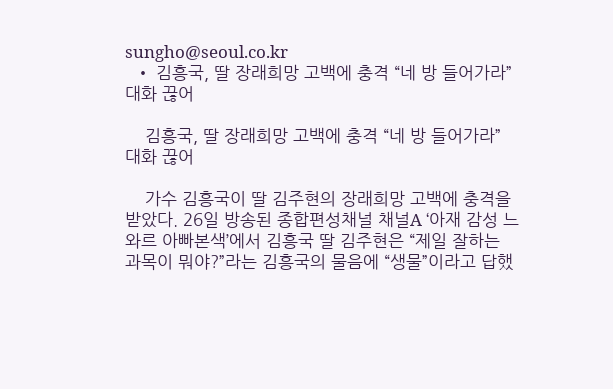sungho@seoul.co.kr
  • 김흥국, 딸 장래희망 고백에 충격 “네 방 들어가라” 대화 끊어

    김흥국, 딸 장래희망 고백에 충격 “네 방 들어가라” 대화 끊어

    가수 김흥국이 딸 김주현의 장래희망 고백에 충격을 받았다. 26일 방송된 종합편성채널 채널A ‘아재 감성 느와르 아빠본색’에서 김흥국 딸 김주현은 “제일 잘하는 과목이 뭐야?”라는 김흥국의 물음에 “생물”이라고 답했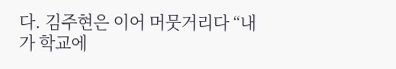다. 김주현은 이어 머뭇거리다 “내가 학교에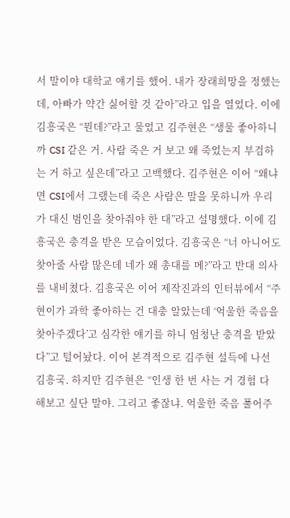서 말이야 대학교 얘기를 했어. 내가 장래희망을 정했는데, 아빠가 약간 싫어할 것 같아”라고 입을 열었다. 이에 김흥국은 “뭔데?”라고 물었고 김주현은 “생물 좋아하니까 CSI 같은 거. 사람 죽은 거 보고 왜 죽었는지 부검하는 거 하고 싶은데”라고 고백했다. 김주현은 이어 “왜냐면 CSI에서 그랬는데 죽은 사람은 말을 못하니까 우리가 대신 범인을 찾아줘야 한 대”라고 설명했다. 이에 김흥국은 충격을 받은 모습이었다. 김흥국은 “너 아니어도 찾아줄 사람 많은데 네가 왜 총대를 메?”라고 반대 의사를 내비쳤다. 김흥국은 이어 제작진과의 인터뷰에서 “주현이가 과학 좋아하는 건 대충 알았는데 ‘억울한 죽음을 찾아주겠다’고 심각한 얘기를 하니 엄청난 충격을 받았다”고 털어놨다. 이어 본격적으로 김주현 설득에 나선 김흥국. 하지만 김주현은 “인생 한 번 사는 거 경험 다 해보고 싶단 말야. 그리고 좋잖냐. 억울한 죽음 풀어주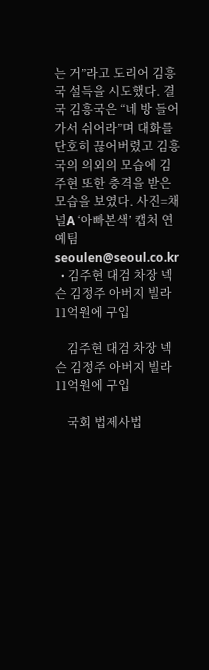는 거”라고 도리어 김흥국 설득을 시도했다. 결국 김흥국은 “네 방 들어가서 쉬어라”며 대화를 단호히 끊어버렸고 김흥국의 의외의 모습에 김주현 또한 충격을 받은 모습을 보였다. 사진=채널A ‘아빠본색’ 캡처 연예팀 seoulen@seoul.co.kr
  • 김주현 대검 차장 넥슨 김정주 아버지 빌라 11억원에 구입

    김주현 대검 차장 넥슨 김정주 아버지 빌라 11억원에 구입

    국회 법제사법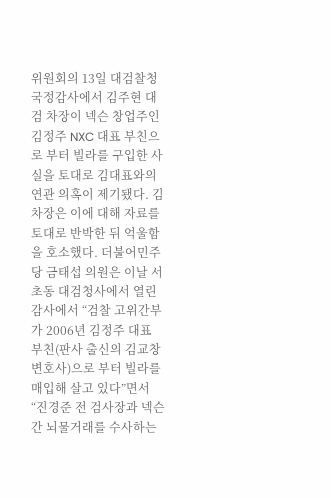위원회의 13일 대검찰청 국정감사에서 김주현 대검 차장이 넥슨 창업주인 김정주 NXC 대표 부친으로 부터 빌라를 구입한 사실을 토대로 김대표와의 연관 의혹이 제기됐다. 김차장은 이에 대해 자료를 토대로 반박한 뒤 억울함을 호소했다. 더불어민주당 금태섭 의원은 이날 서초동 대검청사에서 열린 감사에서 “검찰 고위간부가 2006년 김정주 대표 부친(판사 출신의 김교창 변호사)으로 부터 빌라를 매입해 살고 있다”면서 “진경준 전 검사장과 넥슨간 뇌물거래를 수사하는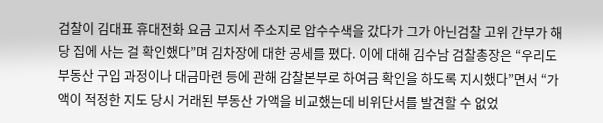검찰이 김대표 휴대전화 요금 고지서 주소지로 압수수색을 갔다가 그가 아닌검찰 고위 간부가 해당 집에 사는 걸 확인했다”며 김차장에 대한 공세를 폈다. 이에 대해 김수남 검찰총장은 “우리도 부동산 구입 과정이나 대금마련 등에 관해 감찰본부로 하여금 확인을 하도록 지시했다”면서 “가액이 적정한 지도 당시 거래된 부동산 가액을 비교했는데 비위단서를 발견할 수 없었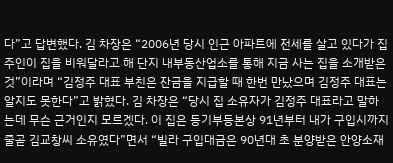다”고 답변했다. 김 차장은 “2006년 당시 인근 아파트에 전세를 살고 있다가 집 주인이 집을 비워달라고 해 단지 내부동산업소를 통해 지금 사는 집을 소개받은 것”이라며 “김정주 대표 부친은 잔금을 지급할 때 한번 만났으며 김정주 대표는 알지도 못한다”고 밝혔다. 김 차장은 “당시 집 소유자가 김정주 대표라고 말하는데 무슨 근거인지 모르겠다. 이 집은 등기부등본상 91년부터 내가 구입시까지 줄곧 김교창씨 소유였다”면서 “빌라 구입대금은 90년대 초 분양받은 안양소재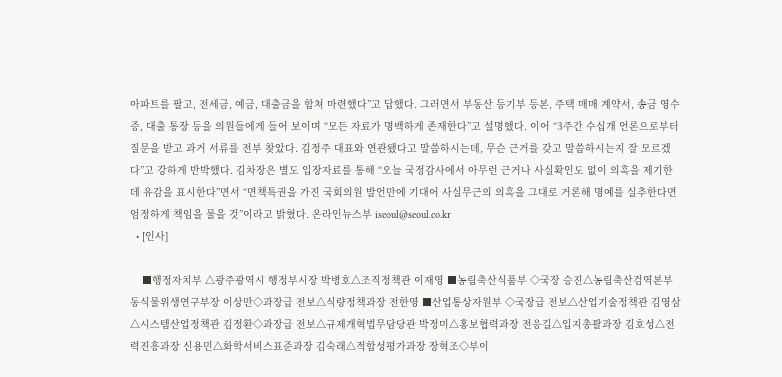아파트를 팔고, 전세금, 예금, 대출금을 합쳐 마련했다”고 답했다. 그러면서 부동산 등기부 등본, 주택 매매 계약서, 송금 영수증, 대출 통장 등을 의원들에게 들어 보이며 “모든 자료가 명백하게 존재한다”고 설명했다. 이어 “3주간 수십개 언론으로부터 질문을 받고 과거 서류를 전부 찾았다. 김정주 대표와 연관됐다고 말씀하시는데, 무슨 근거를 갖고 말씀하시는지 잘 모르겠다”고 강하게 반박했다. 김차장은 별도 입장자료를 통해 “오늘 국정감사에서 아무런 근거나 사실확인도 없이 의혹을 제기한데 유감을 표시한다”면서 “면책특권을 가진 국회의원 발언만에 기대어 사실무근의 의혹을 그대로 거론해 명예를 실추한다면 엄정하게 책임을 물을 것”이라고 밝혔다. 온라인뉴스부 iseoul@seoul.co.kr
  • [인사]

    ■행정자치부 △광주광역시 행정부시장 박병호△조직정책관 이재영 ■농림축산식품부 ◇국장 승진△농림축산검역본부 동식물위생연구부장 이상만◇과장급 전보△식량정책과장 전한영 ■산업통상자원부 ◇국장급 전보△산업기술정책관 김영삼△시스템산업정책관 김정환◇과장급 전보△규제개혁법무담당관 박정미△홍보협력과장 전응길△입지총괄과장 김호성△전력진흥과장 신용민△화학서비스표준과장 김숙래△적합성평가과장 장혁조◇부이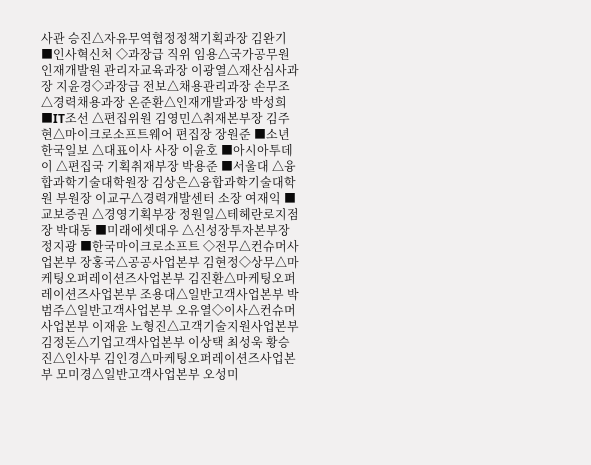사관 승진△자유무역협정정책기획과장 김완기 ■인사혁신처 ◇과장급 직위 임용△국가공무원인재개발원 관리자교육과장 이광열△재산심사과장 지윤경◇과장급 전보△채용관리과장 손무조△경력채용과장 온준환△인재개발과장 박성희 ■IT조선 △편집위원 김영민△취재본부장 김주현△마이크로소프트웨어 편집장 장원준 ■소년한국일보 △대표이사 사장 이윤호 ■아시아투데이 △편집국 기획취재부장 박용준 ■서울대 △융합과학기술대학원장 김상은△융합과학기술대학원 부원장 이교구△경력개발센터 소장 여재익 ■교보증권 △경영기획부장 정원일△테헤란로지점장 박대동 ■미래에셋대우 △신성장투자본부장 정지광 ■한국마이크로소프트 ◇전무△컨슈머사업본부 장홍국△공공사업본부 김현정◇상무△마케팅오퍼레이션즈사업본부 김진환△마케팅오퍼레이션즈사업본부 조용대△일반고객사업본부 박범주△일반고객사업본부 오유열◇이사△컨슈머사업본부 이재윤 노형진△고객기술지원사업본부 김정돈△기업고객사업본부 이상택 최성욱 황승진△인사부 김인경△마케팅오퍼레이션즈사업본부 모미경△일반고객사업본부 오성미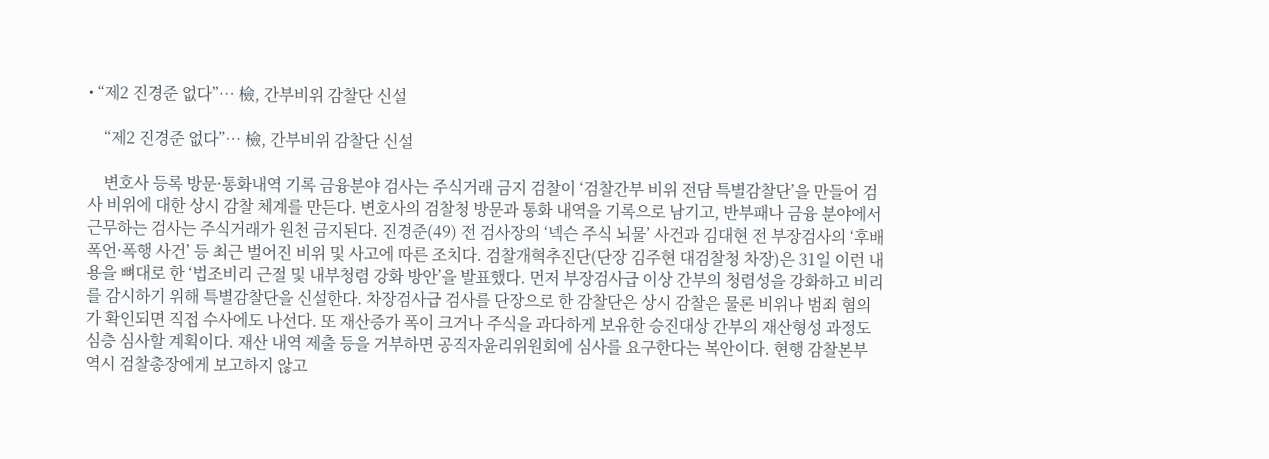• “제2 진경준 없다”… 檢, 간부비위 감찰단 신설

    “제2 진경준 없다”… 檢, 간부비위 감찰단 신설

    변호사 등록 방문·통화내역 기록 금융분야 검사는 주식거래 금지 검찰이 ‘검찰간부 비위 전담 특별감찰단’을 만들어 검사 비위에 대한 상시 감찰 체계를 만든다. 변호사의 검찰청 방문과 통화 내역을 기록으로 남기고, 반부패나 금융 분야에서 근무하는 검사는 주식거래가 원천 금지된다. 진경준(49) 전 검사장의 ‘넥슨 주식 뇌물’ 사건과 김대현 전 부장검사의 ‘후배 폭언·폭행 사건’ 등 최근 벌어진 비위 및 사고에 따른 조치다. 검찰개혁추진단(단장 김주현 대검찰청 차장)은 31일 이런 내용을 뼈대로 한 ‘법조비리 근절 및 내부청렴 강화 방안’을 발표했다. 먼저 부장검사급 이상 간부의 청렴성을 강화하고 비리를 감시하기 위해 특별감찰단을 신설한다. 차장검사급 검사를 단장으로 한 감찰단은 상시 감찰은 물론 비위나 범죄 혐의가 확인되면 직접 수사에도 나선다. 또 재산증가 폭이 크거나 주식을 과다하게 보유한 승진대상 간부의 재산형성 과정도 심층 심사할 계획이다. 재산 내역 제출 등을 거부하면 공직자윤리위원회에 심사를 요구한다는 복안이다. 현행 감찰본부 역시 검찰총장에게 보고하지 않고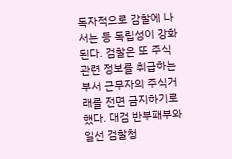독자적으로 감찰에 나서는 등 독립성이 강화된다. 검찰은 또 주식 관련 정보를 취급하는 부서 근무자의 주식거래를 전면 금지하기로 했다. 대검 반부패부와 일선 검찰청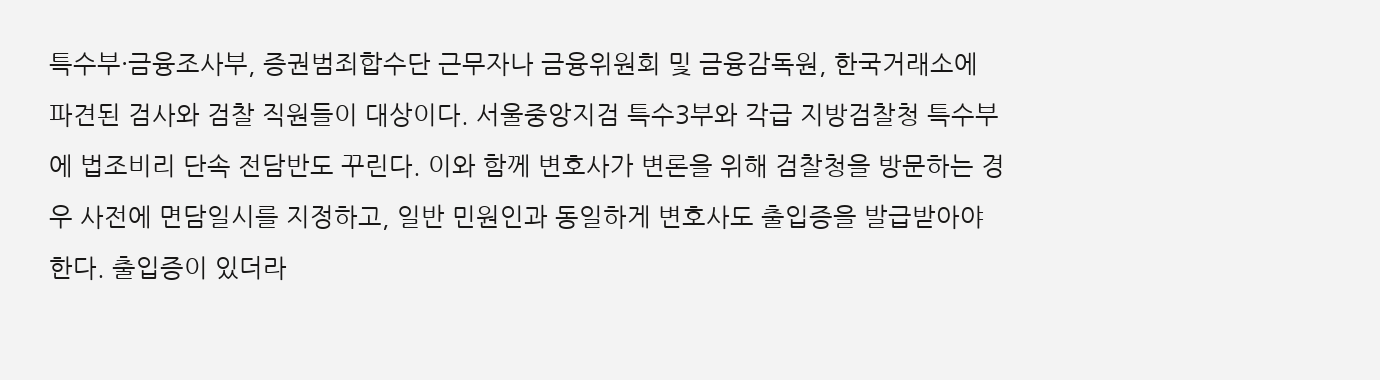특수부·금융조사부, 증권범죄합수단 근무자나 금융위원회 및 금융감독원, 한국거래소에 파견된 검사와 검찰 직원들이 대상이다. 서울중앙지검 특수3부와 각급 지방검찰청 특수부에 법조비리 단속 전담반도 꾸린다. 이와 함께 변호사가 변론을 위해 검찰청을 방문하는 경우 사전에 면담일시를 지정하고, 일반 민원인과 동일하게 변호사도 출입증을 발급받아야 한다. 출입증이 있더라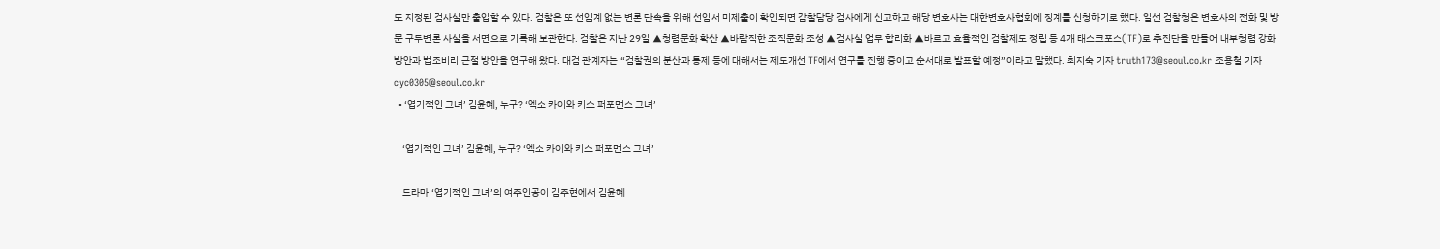도 지정된 검사실만 출입할 수 있다. 검찰은 또 선임계 없는 변론 단속을 위해 선임서 미제출이 확인되면 감찰담당 검사에게 신고하고 해당 변호사는 대한변호사협회에 징계를 신청하기로 했다. 일선 검찰청은 변호사의 전화 및 방문 구두변론 사실을 서면으로 기록해 보관한다. 검찰은 지난 29일 ▲청렴문화 확산 ▲바람직한 조직문화 조성 ▲검사실 업무 합리화 ▲바르고 효율적인 검찰제도 정립 등 4개 태스크포스(TF)로 추진단을 만들어 내부청렴 강화 방안과 법조비리 근절 방안을 연구해 왔다. 대검 관계자는 “검찰권의 분산과 통제 등에 대해서는 제도개선 TF에서 연구를 진행 중이고 순서대로 발표할 예정”이라고 말했다. 최지숙 기자 truth173@seoul.co.kr 조용철 기자 cyc0305@seoul.co.kr
  • ‘엽기적인 그녀’ 김윤혜, 누구? ‘엑소 카이와 키스 퍼포먼스 그녀’

    ‘엽기적인 그녀’ 김윤혜, 누구? ‘엑소 카이와 키스 퍼포먼스 그녀’

    드라마 ‘엽기적인 그녀’의 여주인공이 김주현에서 김윤혜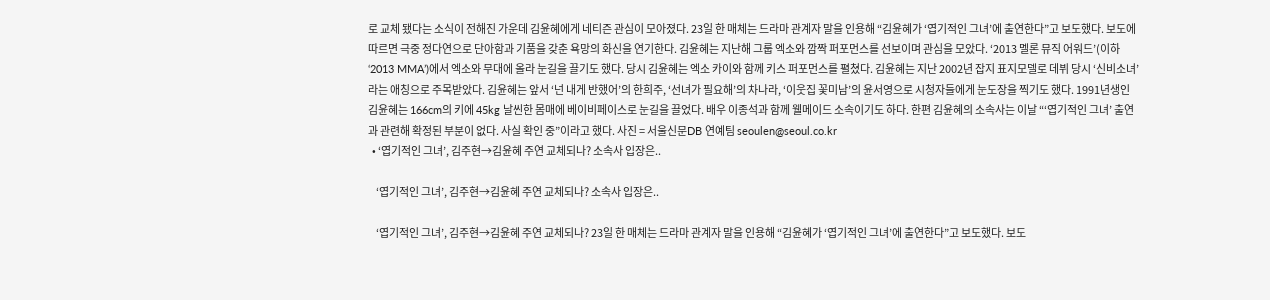로 교체 됐다는 소식이 전해진 가운데 김윤혜에게 네티즌 관심이 모아졌다. 23일 한 매체는 드라마 관계자 말을 인용해 “김윤혜가 ‘엽기적인 그녀’에 출연한다”고 보도했다. 보도에 따르면 극중 정다연으로 단아함과 기품을 갖춘 욕망의 화신을 연기한다. 김윤혜는 지난해 그룹 엑소와 깜짝 퍼포먼스를 선보이며 관심을 모았다. ‘2013 멜론 뮤직 어워드’(이하 ‘2013 MMA’)에서 엑소와 무대에 올라 눈길을 끌기도 했다. 당시 김윤혜는 엑소 카이와 함께 키스 퍼포먼스를 펼쳤다. 김윤혜는 지난 2002년 잡지 표지모델로 데뷔 당시 ‘신비소녀’라는 애칭으로 주목받았다. 김윤혜는 앞서 ‘넌 내게 반했어’의 한희주, ‘선녀가 필요해’의 차나라, ‘이웃집 꽃미남’의 윤서영으로 시청자들에게 눈도장을 찍기도 했다. 1991년생인 김윤혜는 166cm의 키에 45kg 날씬한 몸매에 베이비페이스로 눈길을 끌었다. 배우 이종석과 함께 웰메이드 소속이기도 하다. 한편 김윤혜의 소속사는 이날 “‘엽기적인 그녀’ 출연과 관련해 확정된 부분이 없다. 사실 확인 중”이라고 했다. 사진 = 서울신문DB 연예팀 seoulen@seoul.co.kr
  • ‘엽기적인 그녀’, 김주현→김윤혜 주연 교체되나? 소속사 입장은..

    ‘엽기적인 그녀’, 김주현→김윤혜 주연 교체되나? 소속사 입장은..

    ‘엽기적인 그녀’, 김주현→김윤혜 주연 교체되나? 23일 한 매체는 드라마 관계자 말을 인용해 “김윤혜가 ‘엽기적인 그녀’에 출연한다”고 보도했다. 보도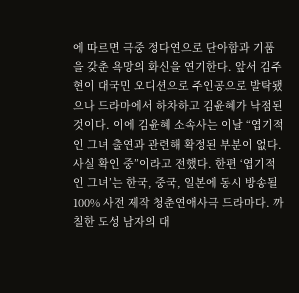에 따르면 극중 정다연으로 단아함과 기품을 갖춘 욕망의 화신을 연기한다. 앞서 김주현이 대국민 오디션으로 주인공으로 발탁됐으나 드라마에서 하차하고 김윤혜가 낙점된 것이다. 이에 김윤혜 소속사는 이날 “엽기적인 그녀 출연과 관련해 확정된 부분이 없다. 사실 확인 중”이라고 전했다. 한편 ‘엽기적인 그녀’는 한국, 중국, 일본에 동시 방송될 100% 사전 제작 청춘연애사극 드라마다. 까칠한 도성 남자의 대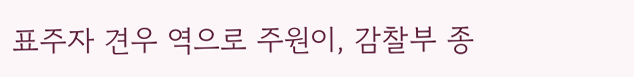표주자 견우 역으로 주원이, 감찰부 종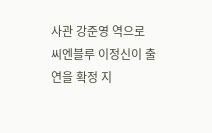사관 강준영 역으로 씨엔블루 이정신이 출연을 확정 지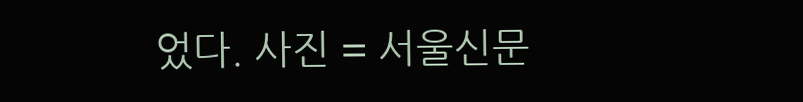었다. 사진 = 서울신문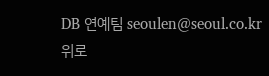DB 연예팀 seoulen@seoul.co.kr
위로